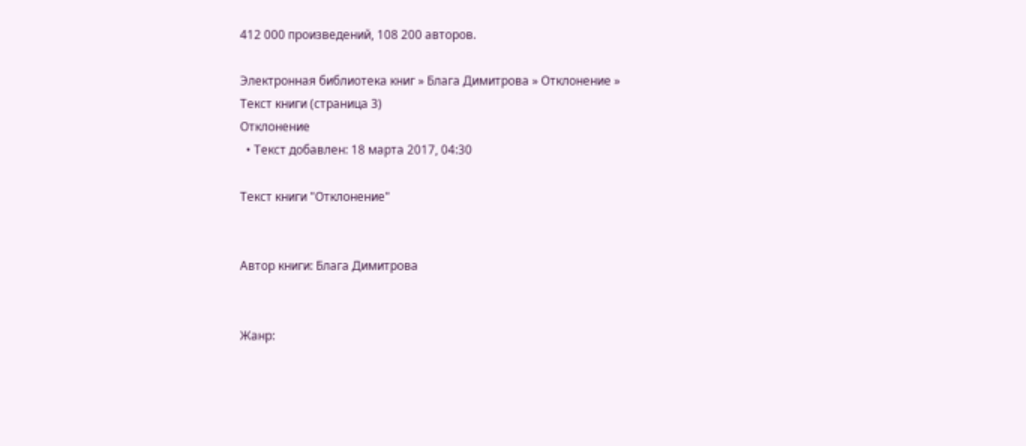412 000 произведений, 108 200 авторов.

Электронная библиотека книг » Блага Димитрова » Отклонение » Текст книги (страница 3)
Отклонение
  • Текст добавлен: 18 марта 2017, 04:30

Текст книги "Отклонение"


Автор книги: Блага Димитрова


Жанр: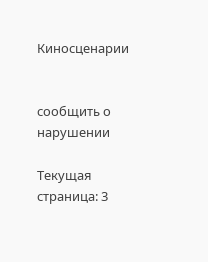Киносценарии


сообщить о нарушении

Текущая страница: 3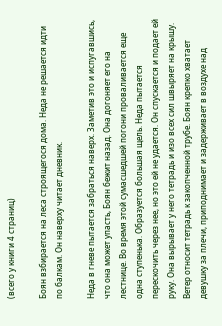(всего у книги 4 страниц)

Боян взбирается на леса строящегося дома. Неда не решается идти по балкам. Он наверху читает дневник.

Неда в гневе пытается забраться наверх. Заметив это и испугавшись, что она может упасть, Боян бежит назад. Она догоняет его на лестнице. Во время этой сумасшедшей погони проваливается еще одна ступенька. Образуется большая щель. Неда пытается перескочить через нее, но это ей не удается. Он спускается и подает ей руку. Она вырывает у него тетрадь и изо всех сил швыряет на крышу. Ветер относит тетрадь к закопченной трубе. Боян крепко хватает девушку за плечи, приподнимает и задерживает в воздухе над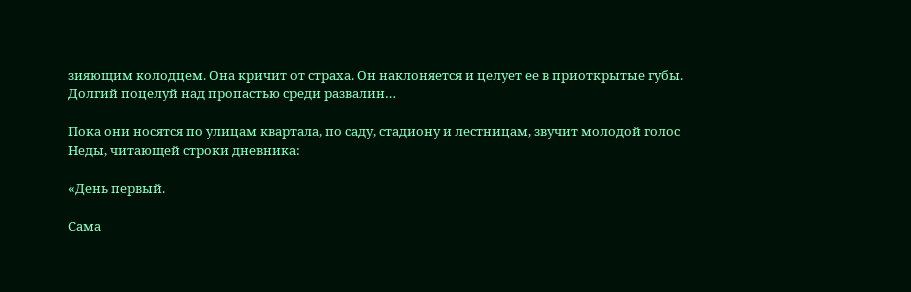зияющим колодцем. Она кричит от страха. Он наклоняется и целует ее в приоткрытые губы. Долгий поцелуй над пропастью среди развалин…

Пока они носятся по улицам квартала, по саду, стадиону и лестницам, звучит молодой голос Неды, читающей строки дневника:

«День первый.

Сама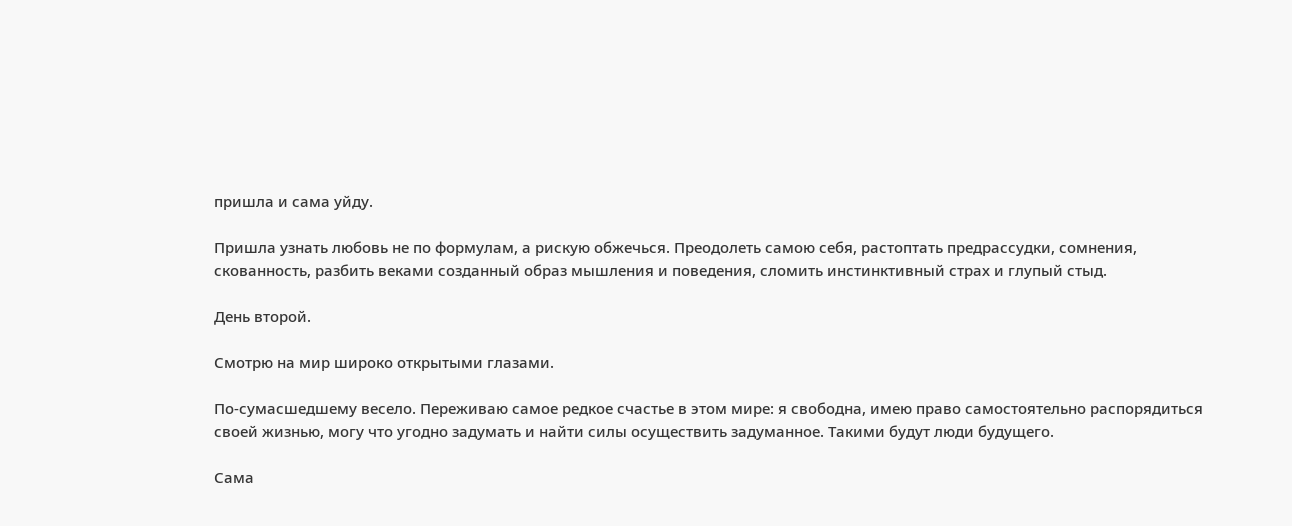пришла и сама уйду.

Пришла узнать любовь не по формулам, а рискую обжечься. Преодолеть самою себя, растоптать предрассудки, сомнения, скованность, разбить веками созданный образ мышления и поведения, сломить инстинктивный страх и глупый стыд.

День второй.

Смотрю на мир широко открытыми глазами.

По-сумасшедшему весело. Переживаю самое редкое счастье в этом мире: я свободна, имею право самостоятельно распорядиться своей жизнью, могу что угодно задумать и найти силы осуществить задуманное. Такими будут люди будущего.

Сама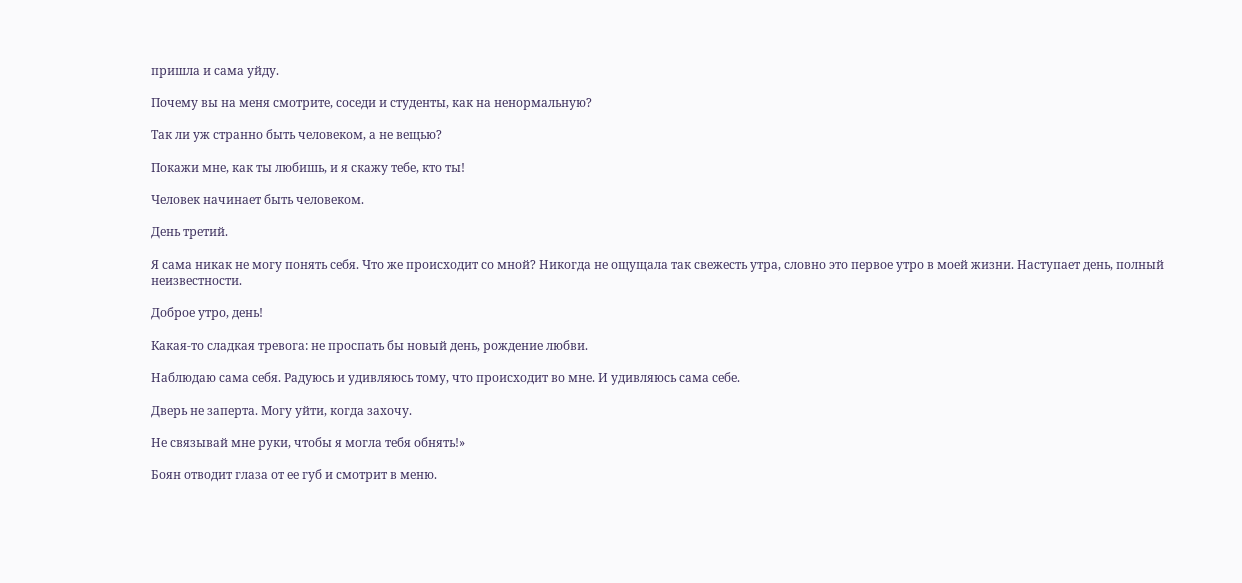пришла и сама уйду.

Почему вы на меня смотрите, соседи и студенты, как на ненормальную?

Так ли уж странно быть человеком, а не вещью?

Покажи мне, как ты любишь, и я скажу тебе, кто ты!

Человек начинает быть человеком.

День третий.

Я сама никак не могу понять себя. Что же происходит со мной? Никогда не ощущала так свежесть утра, словно это первое утро в моей жизни. Наступает день, полный неизвестности.

Доброе утро, день!

Какая-то сладкая тревога: не проспать бы новый день, рождение любви.

Наблюдаю сама себя. Радуюсь и удивляюсь тому, что происходит во мне. И удивляюсь сама себе.

Дверь не заперта. Могу уйти, когда захочу.

Не связывай мне руки, чтобы я могла тебя обнять!»

Боян отводит глаза от ее губ и смотрит в меню.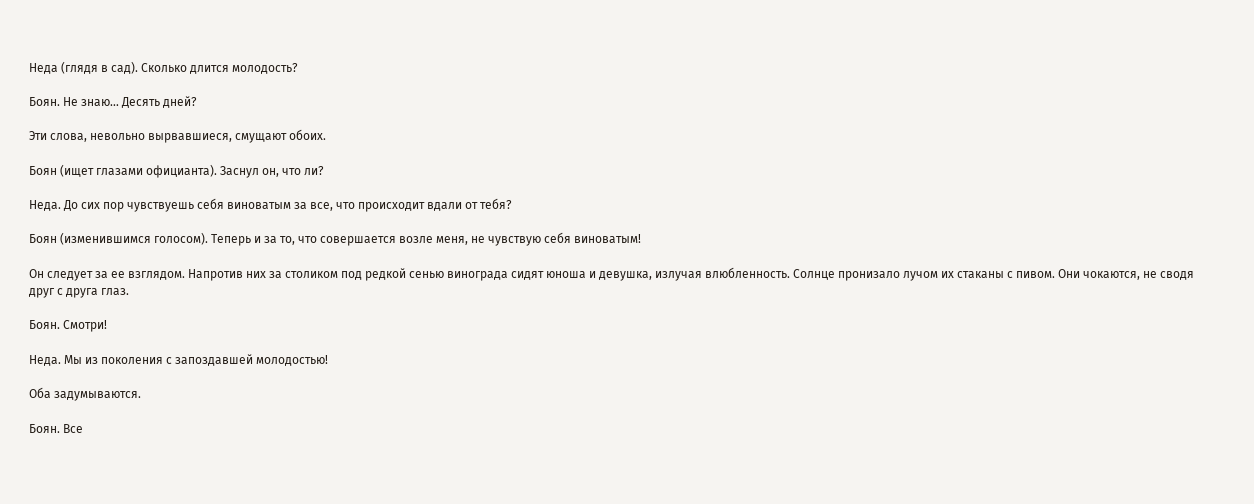Неда (глядя в сад). Сколько длится молодость?

Боян. Не знаю… Десять дней?

Эти слова, невольно вырвавшиеся, смущают обоих.

Боян (ищет глазами официанта). Заснул он, что ли?

Неда. До сих пор чувствуешь себя виноватым за все, что происходит вдали от тебя?

Боян (изменившимся голосом). Теперь и за то, что совершается возле меня, не чувствую себя виноватым!

Он следует за ее взглядом. Напротив них за столиком под редкой сенью винограда сидят юноша и девушка, излучая влюбленность. Солнце пронизало лучом их стаканы с пивом. Они чокаются, не сводя друг с друга глаз.

Боян. Смотри!

Неда. Мы из поколения с запоздавшей молодостью!

Оба задумываются.

Боян. Все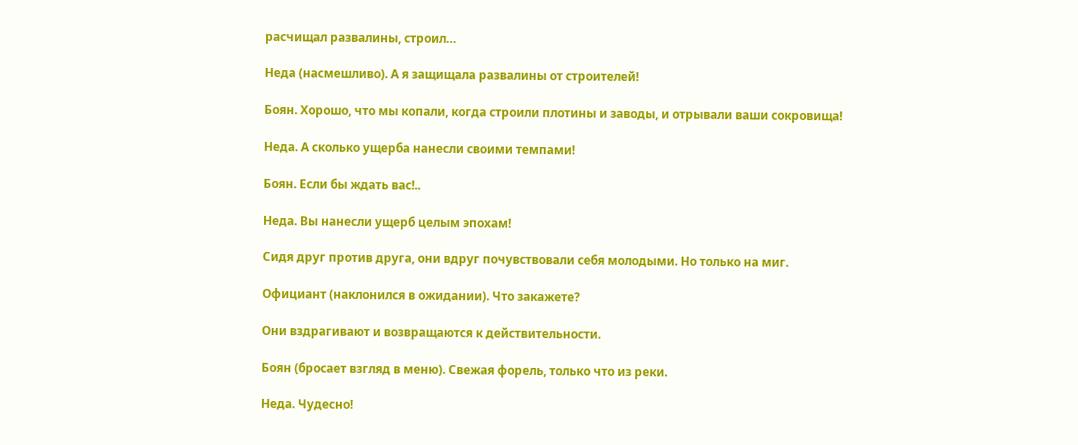расчищал развалины, строил…

Неда (насмешливо). А я защищала развалины от строителей!

Боян. Хорошо, что мы копали, когда строили плотины и заводы, и отрывали ваши сокровища!

Неда. А сколько ущерба нанесли своими темпами!

Боян. Если бы ждать вас!..

Неда. Вы нанесли ущерб целым эпохам!

Сидя друг против друга, они вдруг почувствовали себя молодыми. Но только на миг.

Официант (наклонился в ожидании). Что закажете?

Они вздрагивают и возвращаются к действительности.

Боян (бросает взгляд в меню). Свежая форель, только что из реки.

Неда. Чудесно!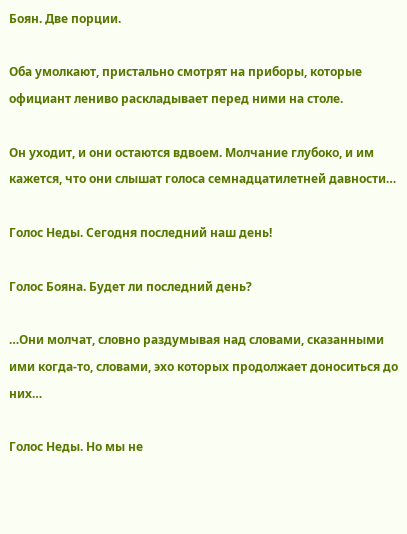Боян. Две порции.

Оба умолкают, пристально смотрят на приборы, которые официант лениво раскладывает перед ними на столе.

Он уходит, и они остаются вдвоем. Молчание глубоко, и им кажется, что они слышат голоса семнадцатилетней давности…

Голос Неды. Сегодня последний наш день!

Голос Бояна. Будет ли последний день?

…Они молчат, словно раздумывая над словами, сказанными ими когда-то, словами, эхо которых продолжает доноситься до них…

Голос Неды. Но мы не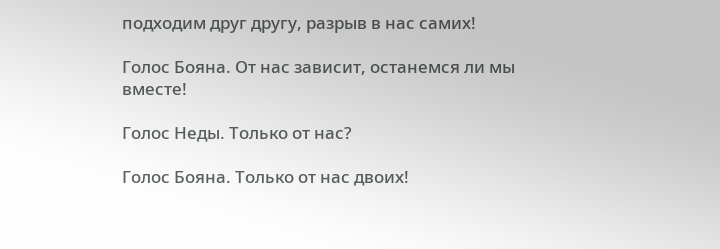подходим друг другу, разрыв в нас самих!

Голос Бояна. От нас зависит, останемся ли мы вместе!

Голос Неды. Только от нас?

Голос Бояна. Только от нас двоих!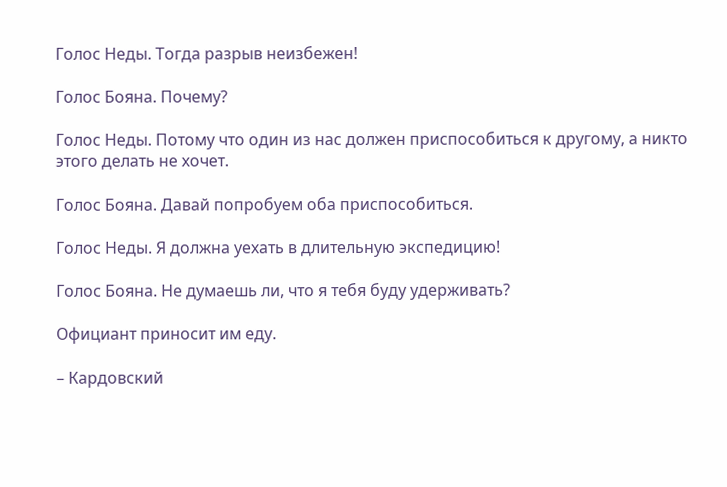Голос Неды. Тогда разрыв неизбежен!

Голос Бояна. Почему?

Голос Неды. Потому что один из нас должен приспособиться к другому, а никто этого делать не хочет.

Голос Бояна. Давай попробуем оба приспособиться.

Голос Неды. Я должна уехать в длительную экспедицию!

Голос Бояна. Не думаешь ли, что я тебя буду удерживать?

Официант приносит им еду.

– Кардовский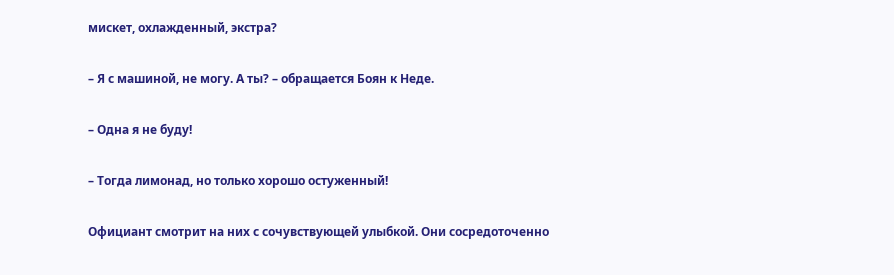мискет, охлажденный, экстра?

– Я с машиной, не могу. А ты? – обращается Боян к Неде.

– Одна я не буду!

– Тогда лимонад, но только хорошо остуженный!

Официант смотрит на них с сочувствующей улыбкой. Они сосредоточенно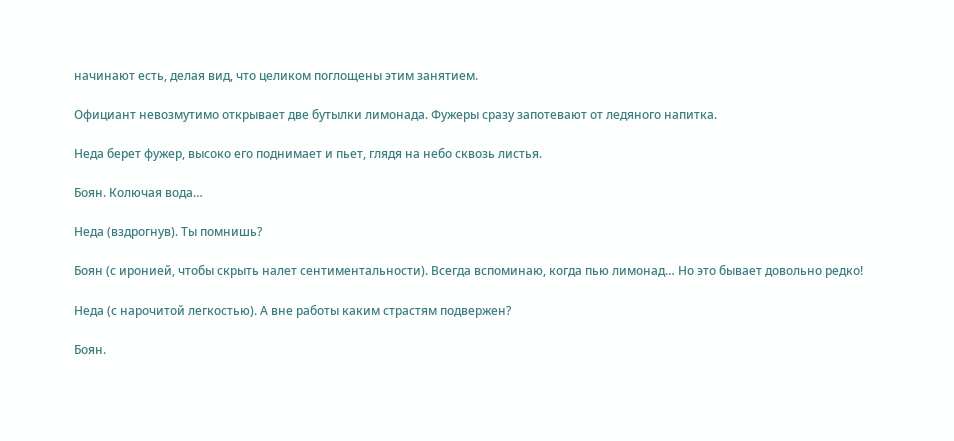начинают есть, делая вид, что целиком поглощены этим занятием.

Официант невозмутимо открывает две бутылки лимонада. Фужеры сразу запотевают от ледяного напитка.

Неда берет фужер, высоко его поднимает и пьет, глядя на небо сквозь листья.

Боян. Колючая вода…

Неда (вздрогнув). Ты помнишь?

Боян (с иронией, чтобы скрыть налет сентиментальности). Всегда вспоминаю, когда пью лимонад… Но это бывает довольно редко!

Неда (с нарочитой легкостью). А вне работы каким страстям подвержен?

Боян.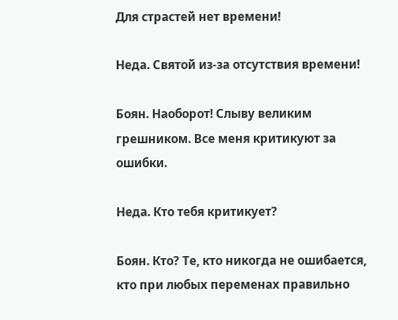Для страстей нет времени!

Неда. Святой из-за отсутствия времени!

Боян. Наоборот! Слыву великим грешником. Все меня критикуют за ошибки.

Неда. Кто тебя критикует?

Боян. Кто? Те, кто никогда не ошибается, кто при любых переменах правильно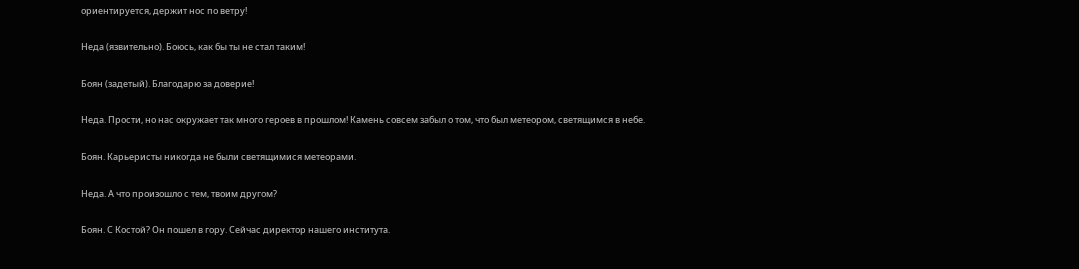ориентируется, держит нос по ветру!

Неда (язвительно). Боюсь, как бы ты не стал таким!

Боян (задетый). Благодарю за доверие!

Неда. Прости, но нас окружает так много героев в прошлом! Камень совсем забыл о том, что был метеором, светящимся в небе.

Боян. Карьеристы никогда не были светящимися метеорами.

Неда. А что произошло с тем, твоим другом?

Боян. С Костой? Он пошел в гору. Сейчас директор нашего института.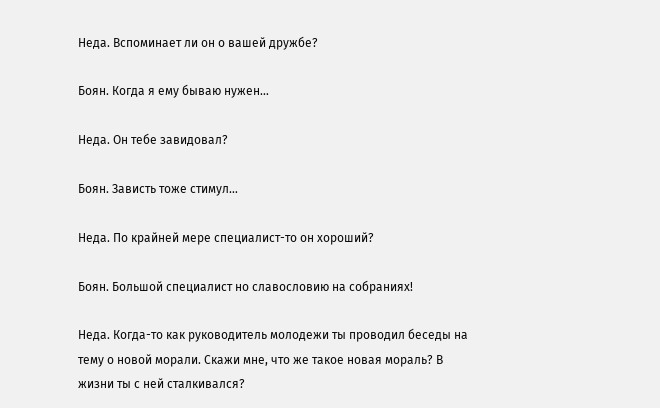Неда. Вспоминает ли он о вашей дружбе?

Боян. Когда я ему бываю нужен…

Неда. Он тебе завидовал?

Боян. Зависть тоже стимул…

Неда. По крайней мере специалист-то он хороший?

Боян. Большой специалист но славословию на собраниях!

Неда. Когда-то как руководитель молодежи ты проводил беседы на тему о новой морали. Скажи мне, что же такое новая мораль? В жизни ты с ней сталкивался?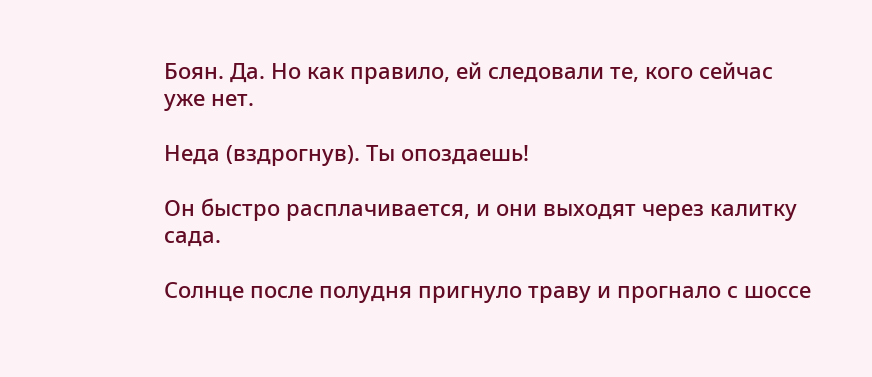Боян. Да. Но как правило, ей следовали те, кого сейчас уже нет.

Неда (вздрогнув). Ты опоздаешь!

Он быстро расплачивается, и они выходят через калитку сада.

Солнце после полудня пригнуло траву и прогнало с шоссе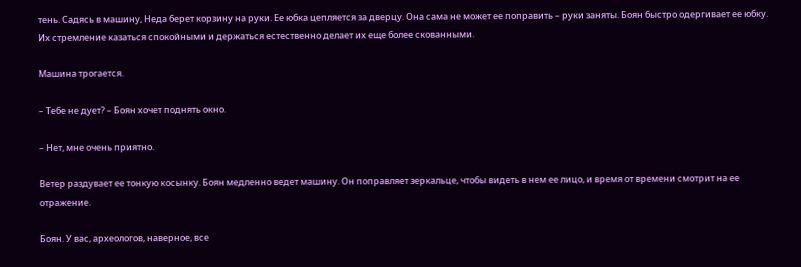тень. Садясь в машину, Неда берет корзину на руки. Ее юбка цепляется за дверцу. Она сама не может ее поправить – руки заняты. Боян быстро одергивает ее юбку. Их стремление казаться спокойными и держаться естественно делает их еще более скованными.

Машина трогается.

– Тебе не дует? – Боян хочет поднять окно.

– Нет, мне очень приятно.

Ветер раздувает ее тонкую косынку. Боян медленно ведет машину. Он поправляет зеркальце, чтобы видеть в нем ее лицо, и время от времени смотрит на ее отражение.

Боян. У вас, археологов, наверное, все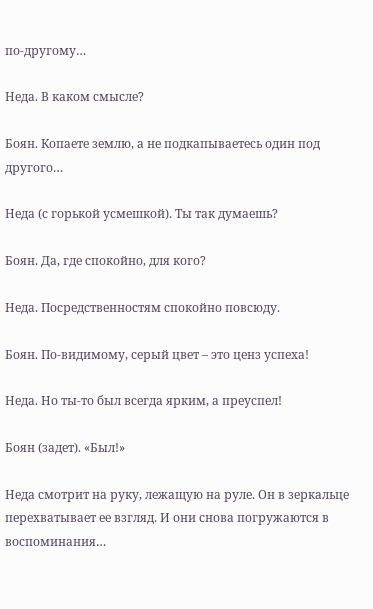по-другому…

Неда. В каком смысле?

Боян. Копаете землю, а не подкапываетесь один под другого…

Неда (с горькой усмешкой). Ты так думаешь?

Боян. Да, где спокойно, для кого?

Неда. Посредственностям спокойно повсюду.

Боян. По-видимому, серый цвет – это ценз успеха!

Неда. Но ты-то был всегда ярким, а преуспел!

Боян (задет). «Был!»

Неда смотрит на руку, лежащую на руле. Он в зеркальце перехватывает ее взгляд. И они снова погружаются в воспоминания…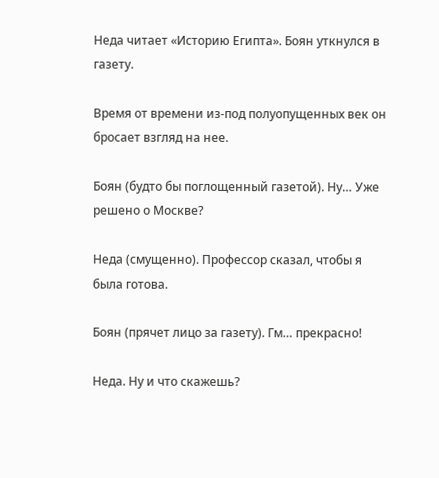Неда читает «Историю Египта». Боян уткнулся в газету.

Время от времени из-под полуопущенных век он бросает взгляд на нее.

Боян (будто бы поглощенный газетой). Ну… Уже решено о Москве?

Неда (смущенно). Профессор сказал, чтобы я была готова.

Боян (прячет лицо за газету). Гм… прекрасно!

Неда. Ну и что скажешь?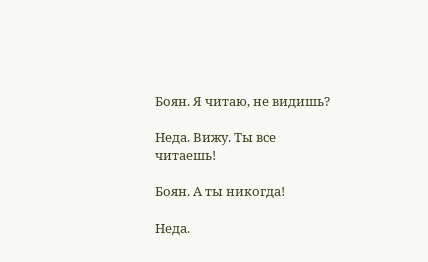Боян. Я читаю, не видишь?

Неда. Вижу. Ты все читаешь!

Боян. А ты никогда!

Неда.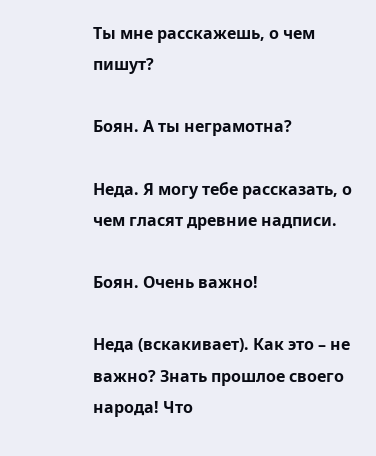Ты мне расскажешь, о чем пишут?

Боян. А ты неграмотна?

Неда. Я могу тебе рассказать, о чем гласят древние надписи.

Боян. Очень важно!

Неда (вскакивает). Как это – не важно? Знать прошлое своего народа! Что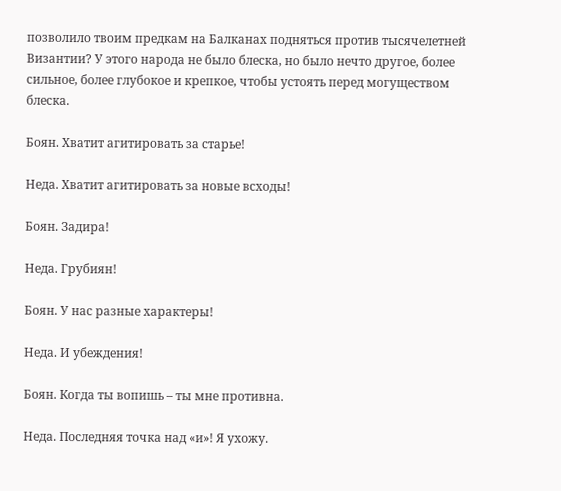позволило твоим предкам на Балканах подняться против тысячелетней Византии? У этого народа не было блеска, но было нечто другое, более сильное, более глубокое и крепкое, чтобы устоять перед могуществом блеска.

Боян. Хватит агитировать за старье!

Неда. Хватит агитировать за новые всходы!

Боян. Задира!

Неда. Грубиян!

Боян. У нас разные характеры!

Неда. И убеждения!

Боян. Когда ты вопишь – ты мне противна.

Неда. Последняя точка над «и»! Я ухожу.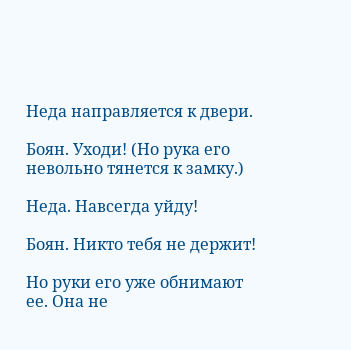Неда направляется к двери.

Боян. Уходи! (Но рука его невольно тянется к замку.)

Неда. Навсегда уйду!

Боян. Никто тебя не держит!

Но руки его уже обнимают ее. Она не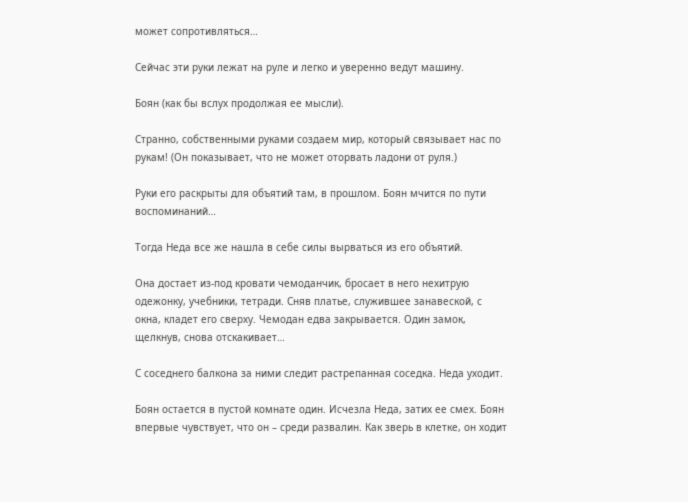может сопротивляться…

Сейчас эти руки лежат на руле и легко и уверенно ведут машину.

Боян (как бы вслух продолжая ее мысли).

Странно, собственными руками создаем мир, который связывает нас по рукам! (Он показывает, что не может оторвать ладони от руля.)

Руки его раскрыты для объятий там, в прошлом. Боян мчится по пути воспоминаний…

Тогда Неда все же нашла в себе силы вырваться из его объятий.

Она достает из-под кровати чемоданчик, бросает в него нехитрую одежонку, учебники, тетради. Сняв платье, служившее занавеской, с окна, кладет его сверху. Чемодан едва закрывается. Один замок, щелкнув, снова отскакивает…

С соседнего балкона за ними следит растрепанная соседка. Неда уходит.

Боян остается в пустой комнате один. Исчезла Неда, затих ее смех. Боян впервые чувствует, что он – среди развалин. Как зверь в клетке, он ходит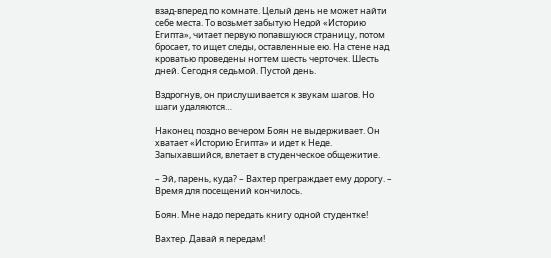взад-вперед по комнате. Целый день не может найти себе места. То возьмет забытую Недой «Историю Египта», читает первую попавшуюся страницу, потом бросает, то ищет следы, оставленные ею. На стене над кроватью проведены ногтем шесть черточек. Шесть дней. Сегодня седьмой. Пустой день.

Вздрогнув, он прислушивается к звукам шагов. Но шаги удаляются…

Наконец поздно вечером Боян не выдерживает. Он хватает «Историю Египта» и идет к Неде. Запыхавшийся, влетает в студенческое общежитие.

– Эй, парень, куда? – Вахтер преграждает ему дорогу. – Время для посещений кончилось.

Боян. Мне надо передать книгу одной студентке!

Вахтер. Давай я передам!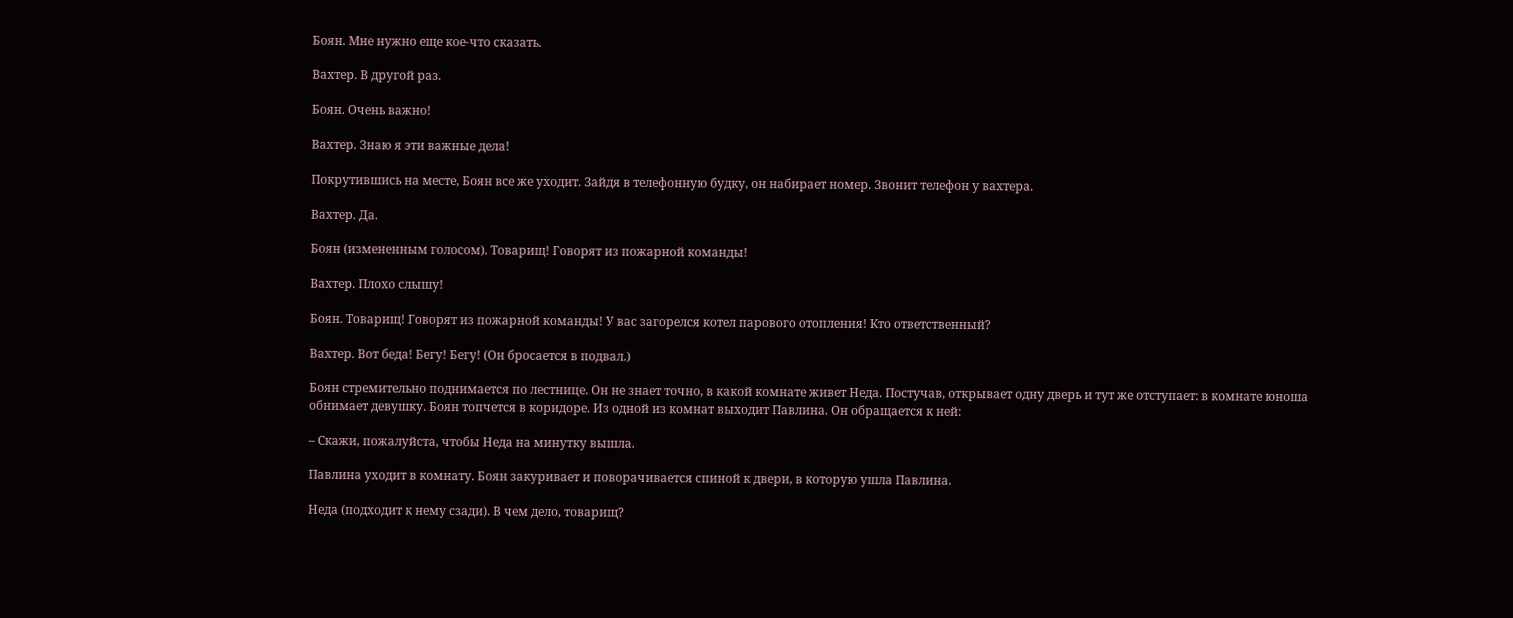Боян. Мне нужно еще кое-что сказать.

Вахтер. В другой раз.

Боян. Очень важно!

Вахтер. Знаю я эти важные дела!

Покрутившись на месте, Боян все же уходит. Зайдя в телефонную будку, он набирает номер. Звонит телефон у вахтера.

Вахтер. Да.

Боян (измененным голосом). Товарищ! Говорят из пожарной команды!

Вахтер. Плохо слышу!

Боян. Товарищ! Говорят из пожарной команды! У вас загорелся котел парового отопления! Кто ответственный?

Вахтер. Вот беда! Бегу! Бегу! (Он бросается в подвал.)

Боян стремительно поднимается по лестнице. Он не знает точно, в какой комнате живет Неда. Постучав, открывает одну дверь и тут же отступает: в комнате юноша обнимает девушку. Боян топчется в коридоре. Из одной из комнат выходит Павлина. Он обращается к ней:

– Скажи, пожалуйста, чтобы Неда на минутку вышла.

Павлина уходит в комнату. Боян закуривает и поворачивается спиной к двери, в которую ушла Павлина.

Неда (подходит к нему сзади). В чем дело, товарищ?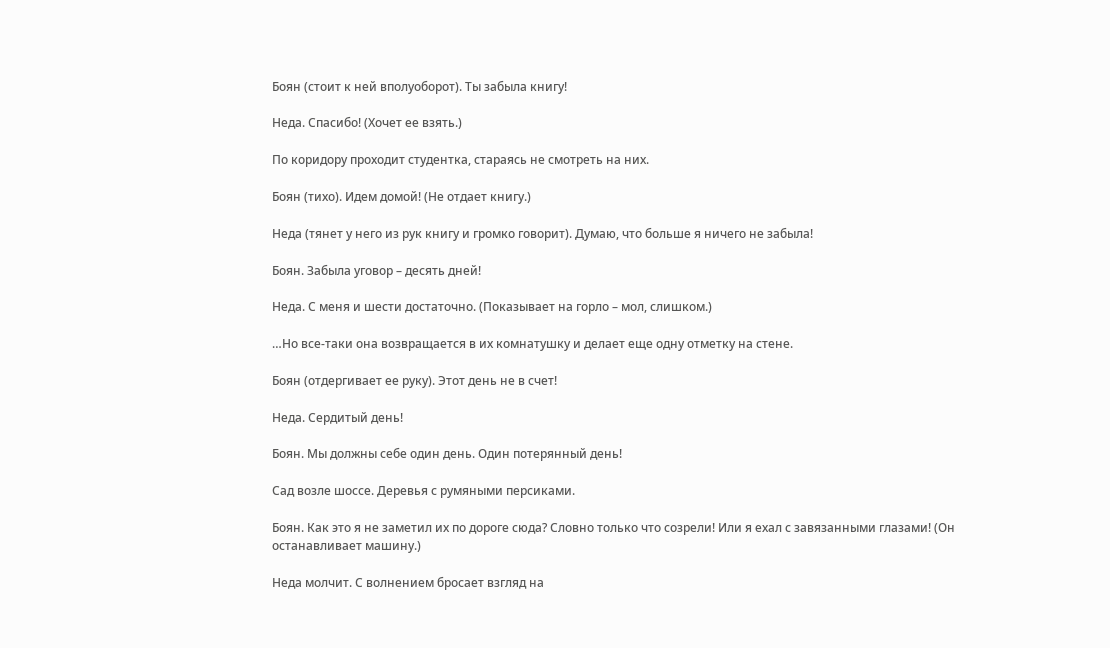Боян (стоит к ней вполуоборот). Ты забыла книгу!

Неда. Спасибо! (Хочет ее взять.)

По коридору проходит студентка, стараясь не смотреть на них.

Боян (тихо). Идем домой! (Не отдает книгу.)

Неда (тянет у него из рук книгу и громко говорит). Думаю, что больше я ничего не забыла!

Боян. Забыла уговор – десять дней!

Неда. С меня и шести достаточно. (Показывает на горло – мол, слишком.)

…Но все-таки она возвращается в их комнатушку и делает еще одну отметку на стене.

Боян (отдергивает ее руку). Этот день не в счет!

Неда. Сердитый день!

Боян. Мы должны себе один день. Один потерянный день!

Сад возле шоссе. Деревья с румяными персиками.

Боян. Как это я не заметил их по дороге сюда? Словно только что созрели! Или я ехал с завязанными глазами! (Он останавливает машину.)

Неда молчит. С волнением бросает взгляд на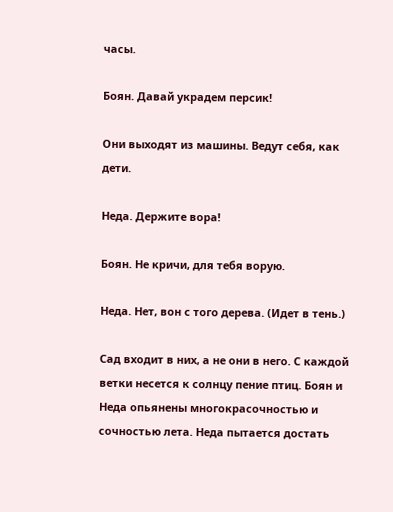часы.

Боян. Давай украдем персик!

Они выходят из машины. Ведут себя, как дети.

Неда. Держите вора!

Боян. Не кричи, для тебя ворую.

Неда. Нет, вон с того дерева. (Идет в тень.)

Сад входит в них, а не они в него. С каждой ветки несется к солнцу пение птиц. Боян и Неда опьянены многокрасочностью и сочностью лета. Неда пытается достать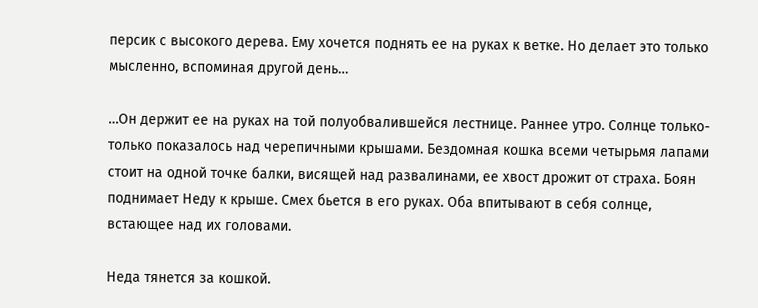персик с высокого дерева. Ему хочется поднять ее на руках к ветке. Но делает это только мысленно, вспоминая другой день…

…Он держит ее на руках на той полуобвалившейся лестнице. Раннее утро. Солнце только-только показалось над черепичными крышами. Бездомная кошка всеми четырьмя лапами стоит на одной точке балки, висящей над развалинами, ее хвост дрожит от страха. Боян поднимает Неду к крыше. Смех бьется в его руках. Оба впитывают в себя солнце, встающее над их головами.

Неда тянется за кошкой.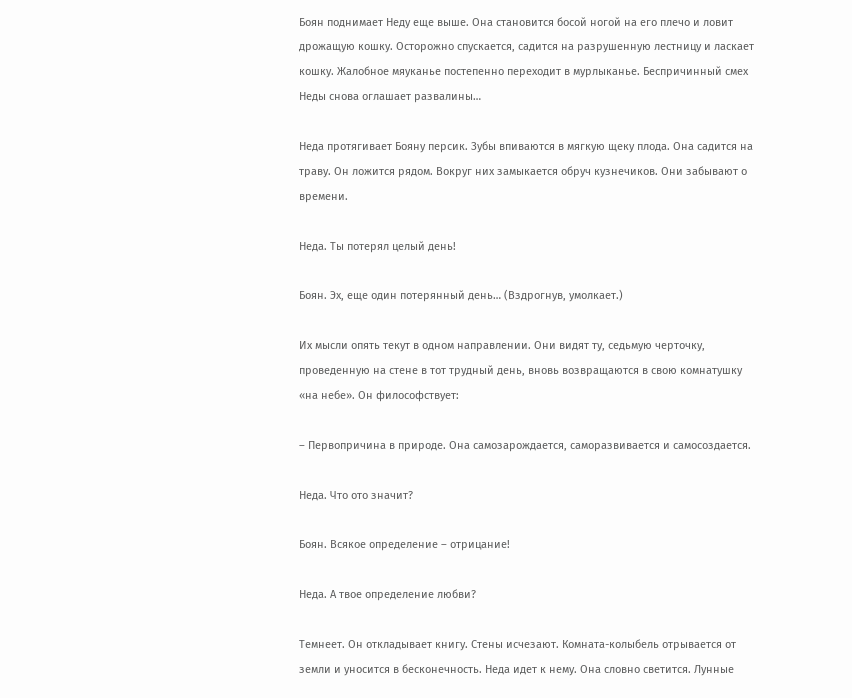Боян поднимает Неду еще выше. Она становится босой ногой на его плечо и ловит дрожащую кошку. Осторожно спускается, садится на разрушенную лестницу и ласкает кошку. Жалобное мяуканье постепенно переходит в мурлыканье. Беспричинный смех Неды снова оглашает развалины…

Неда протягивает Бояну персик. Зубы впиваются в мягкую щеку плода. Она садится на траву. Он ложится рядом. Вокруг них замыкается обруч кузнечиков. Они забывают о времени.

Неда. Ты потерял целый день!

Боян. Эх, еще один потерянный день… (Вздрогнув, умолкает.)

Их мысли опять текут в одном направлении. Они видят ту, седьмую черточку, проведенную на стене в тот трудный день, вновь возвращаются в свою комнатушку «на небе». Он философствует:

– Первопричина в природе. Она самозарождается, саморазвивается и самосоздается.

Неда. Что ото значит?

Боян. Всякое определение – отрицание!

Неда. А твое определение любви?

Темнеет. Он откладывает книгу. Стены исчезают. Комната-колыбель отрывается от земли и уносится в бесконечность. Неда идет к нему. Она словно светится. Лунные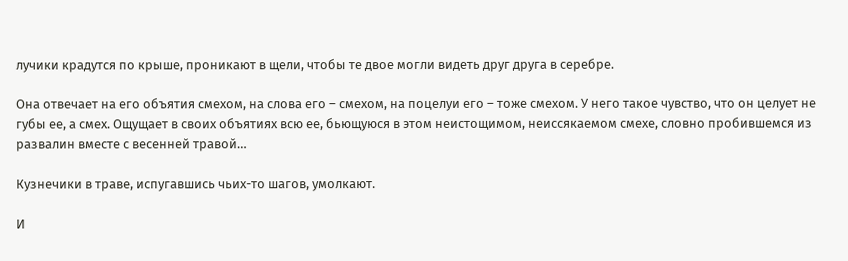лучики крадутся по крыше, проникают в щели, чтобы те двое могли видеть друг друга в серебре.

Она отвечает на его объятия смехом, на слова его – смехом, на поцелуи его – тоже смехом. У него такое чувство, что он целует не губы ее, а смех. Ощущает в своих объятиях всю ее, бьющуюся в этом неистощимом, неиссякаемом смехе, словно пробившемся из развалин вместе с весенней травой…

Кузнечики в траве, испугавшись чьих-то шагов, умолкают.

И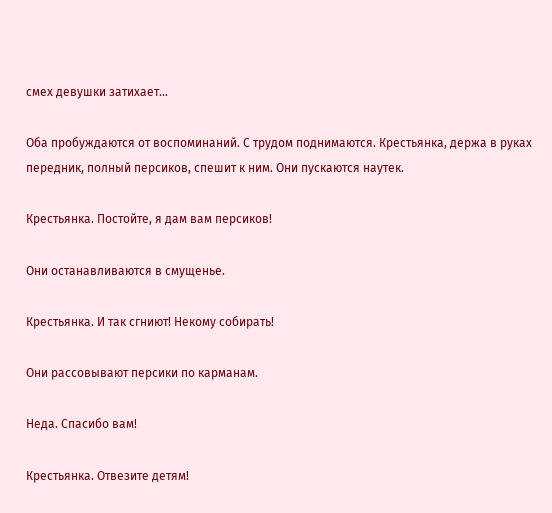смех девушки затихает…

Оба пробуждаются от воспоминаний. С трудом поднимаются. Крестьянка, держа в руках передник, полный персиков, спешит к ним. Они пускаются наутек.

Крестьянка. Постойте, я дам вам персиков!

Они останавливаются в смущенье.

Крестьянка. И так сгниют! Некому собирать!

Они рассовывают персики по карманам.

Неда. Спасибо вам!

Крестьянка. Отвезите детям!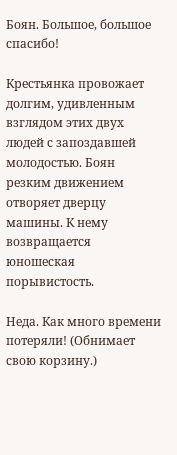Боян. Большое, большое спасибо!

Крестьянка провожает долгим, удивленным взглядом этих двух людей с запоздавшей молодостью. Боян резким движением отворяет дверцу машины. К нему возвращается юношеская порывистость.

Неда. Как много времени потеряли! (Обнимает свою корзину.)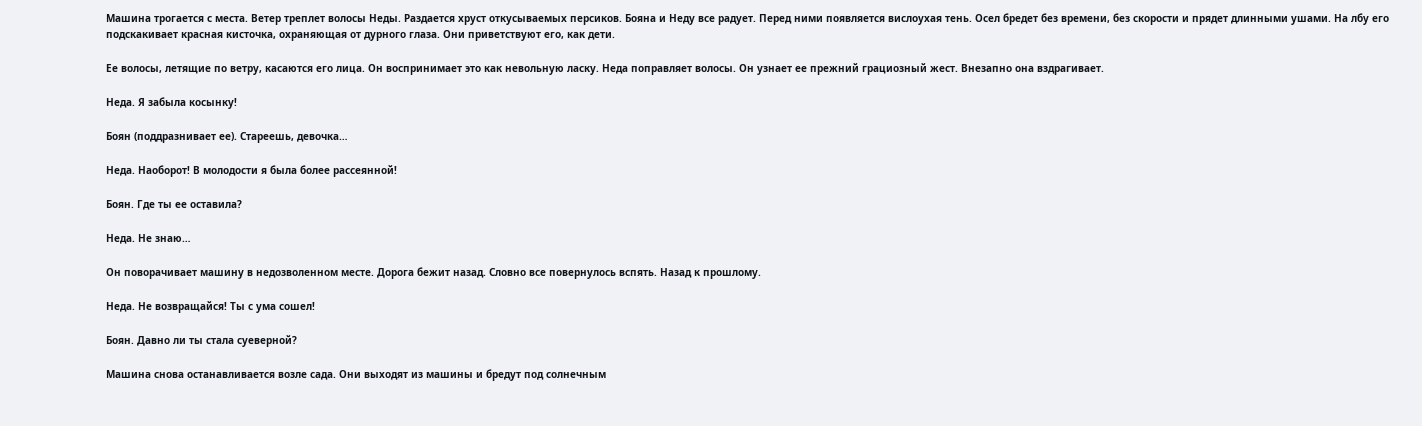Машина трогается с места. Ветер треплет волосы Неды. Раздается хруст откусываемых персиков. Бояна и Неду все радует. Перед ними появляется вислоухая тень. Осел бредет без времени, без скорости и прядет длинными ушами. На лбу его подскакивает красная кисточка, охраняющая от дурного глаза. Они приветствуют его, как дети.

Ее волосы, летящие по ветру, касаются его лица. Он воспринимает это как невольную ласку. Неда поправляет волосы. Он узнает ее прежний грациозный жест. Внезапно она вздрагивает.

Неда. Я забыла косынку!

Боян (поддразнивает ее). Стареешь, девочка…

Неда. Наоборот! В молодости я была более рассеянной!

Боян. Где ты ее оставила?

Неда. Не знаю…

Он поворачивает машину в недозволенном месте. Дорога бежит назад. Словно все повернулось вспять. Назад к прошлому.

Неда. Не возвращайся! Ты с ума сошел!

Боян. Давно ли ты стала суеверной?

Машина снова останавливается возле сада. Они выходят из машины и бредут под солнечным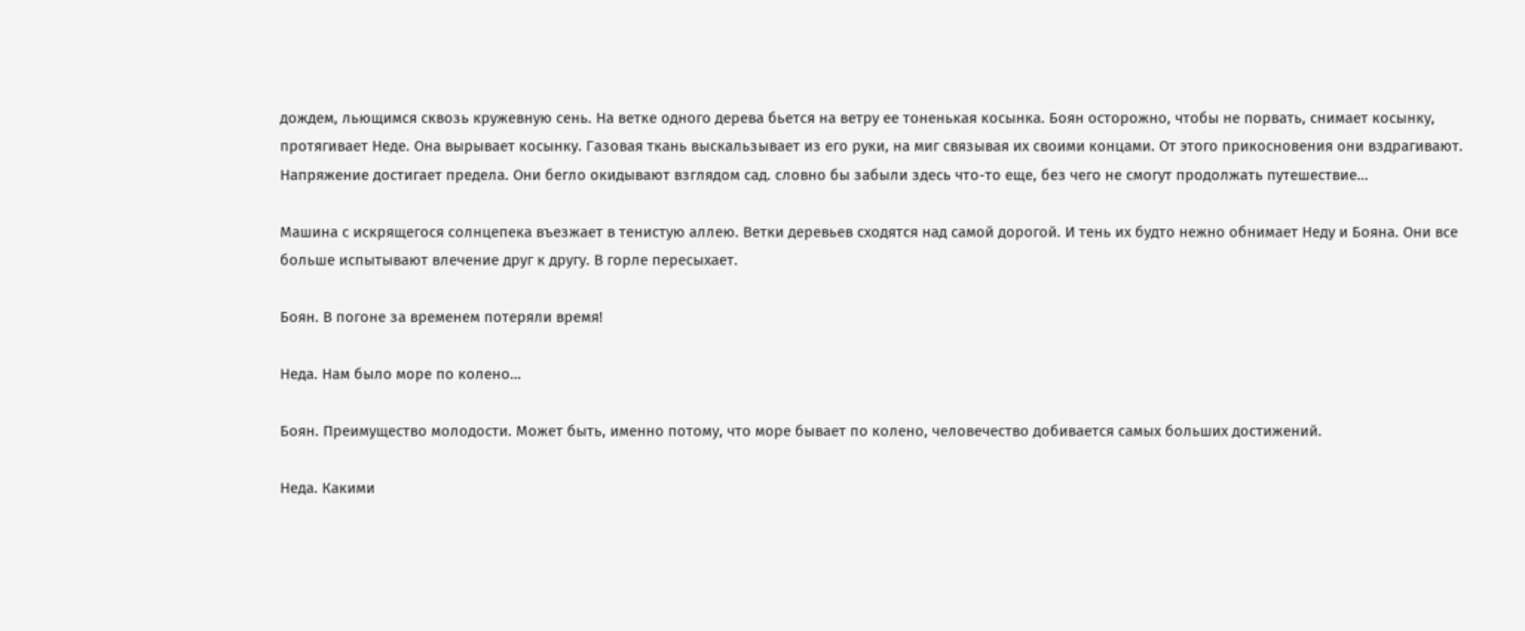дождем, льющимся сквозь кружевную сень. На ветке одного дерева бьется на ветру ее тоненькая косынка. Боян осторожно, чтобы не порвать, снимает косынку, протягивает Неде. Она вырывает косынку. Газовая ткань выскальзывает из его руки, на миг связывая их своими концами. От этого прикосновения они вздрагивают. Напряжение достигает предела. Они бегло окидывают взглядом сад. словно бы забыли здесь что-то еще, без чего не смогут продолжать путешествие…

Машина с искрящегося солнцепека въезжает в тенистую аллею. Ветки деревьев сходятся над самой дорогой. И тень их будто нежно обнимает Неду и Бояна. Они все больше испытывают влечение друг к другу. В горле пересыхает.

Боян. В погоне за временем потеряли время!

Неда. Нам было море по колено…

Боян. Преимущество молодости. Может быть, именно потому, что море бывает по колено, человечество добивается самых больших достижений.

Неда. Какими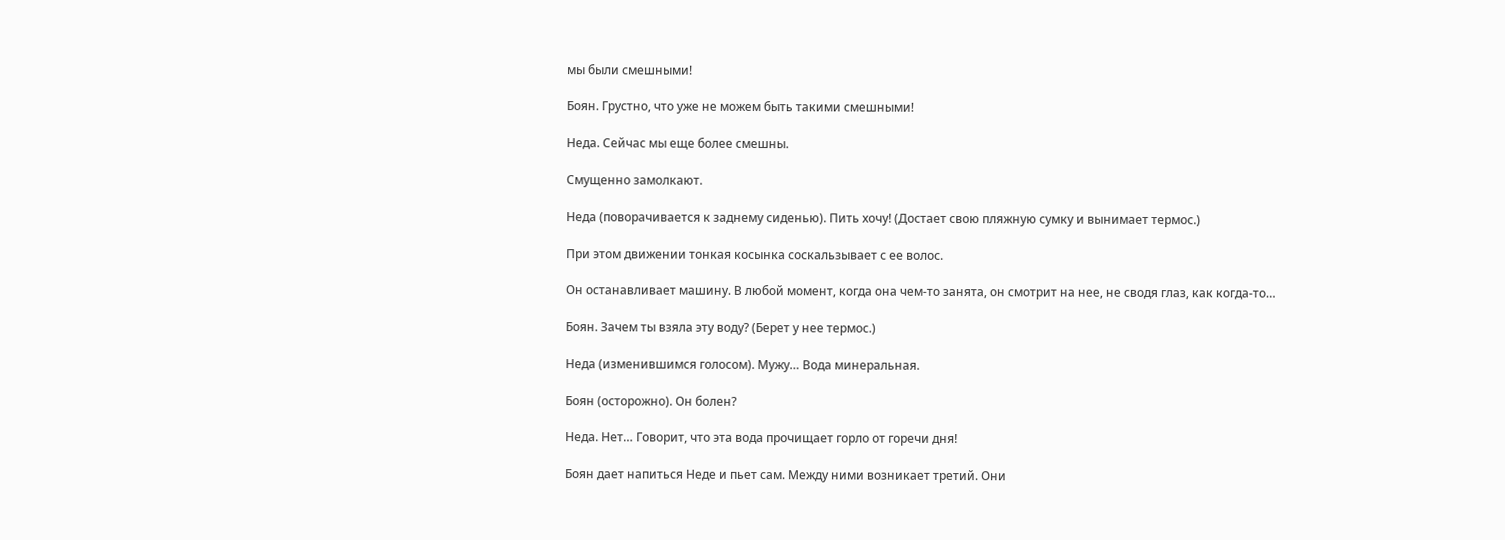мы были смешными!

Боян. Грустно, что уже не можем быть такими смешными!

Неда. Сейчас мы еще более смешны.

Смущенно замолкают.

Неда (поворачивается к заднему сиденью). Пить хочу! (Достает свою пляжную сумку и вынимает термос.)

При этом движении тонкая косынка соскальзывает с ее волос.

Он останавливает машину. В любой момент, когда она чем-то занята, он смотрит на нее, не сводя глаз, как когда-то…

Боян. Зачем ты взяла эту воду? (Берет у нее термос.)

Неда (изменившимся голосом). Мужу… Вода минеральная.

Боян (осторожно). Он болен?

Неда. Нет… Говорит, что эта вода прочищает горло от горечи дня!

Боян дает напиться Неде и пьет сам. Между ними возникает третий. Они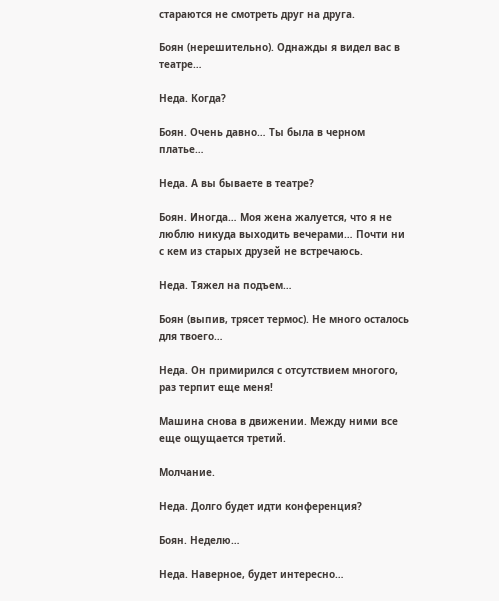стараются не смотреть друг на друга.

Боян (нерешительно). Однажды я видел вас в театре…

Неда. Когда?

Боян. Очень давно… Ты была в черном платье…

Неда. А вы бываете в театре?

Боян. Иногда… Моя жена жалуется, что я не люблю никуда выходить вечерами… Почти ни с кем из старых друзей не встречаюсь.

Неда. Тяжел на подъем…

Боян (выпив, трясет термос). Не много осталось для твоего…

Неда. Он примирился с отсутствием многого, раз терпит еще меня!

Машина снова в движении. Между ними все еще ощущается третий.

Молчание.

Неда. Долго будет идти конференция?

Боян. Неделю…

Неда. Наверное, будет интересно…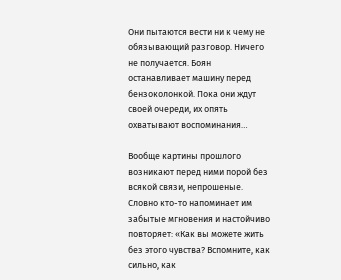Они пытаются вести ни к чему не обязывающий разговор. Ничего не получается. Боян останавливает машину перед бензоколонкой. Пока они ждут своей очереди, их опять охватывают воспоминания…

Вообще картины прошлого возникают перед ними порой без всякой связи, непрошеные. Словно кто-то напоминает им забытые мгновения и настойчиво повторяет: «Как вы можете жить без этого чувства? Вспомните, как сильно, как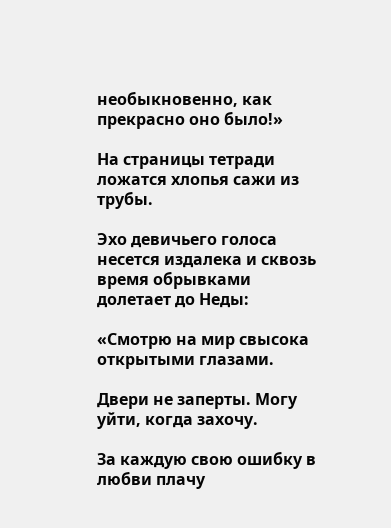необыкновенно, как прекрасно оно было!»

На страницы тетради ложатся хлопья сажи из трубы.

Эхо девичьего голоса несется издалека и сквозь время обрывками долетает до Неды:

«Смотрю на мир свысока открытыми глазами.

Двери не заперты. Могу уйти, когда захочу.

За каждую свою ошибку в любви плачу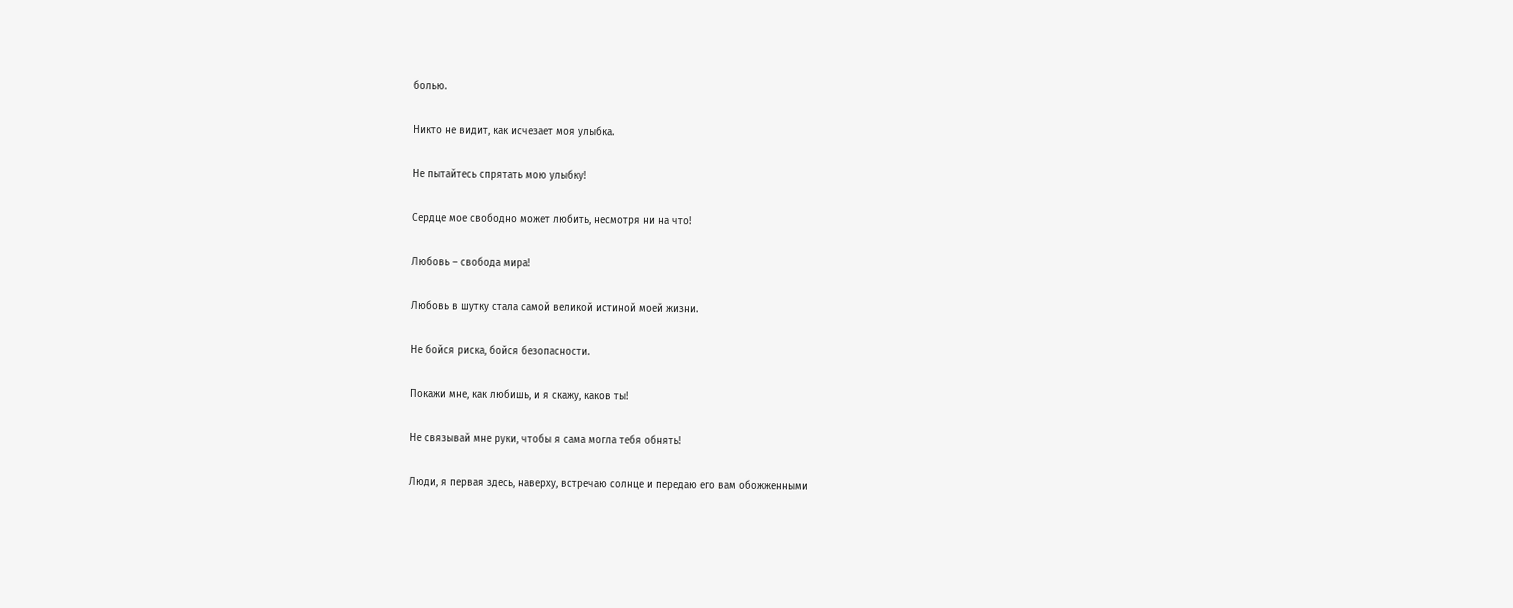болью.

Никто не видит, как исчезает моя улыбка.

Не пытайтесь спрятать мою улыбку!

Сердце мое свободно может любить, несмотря ни на что!

Любовь – свобода мира!

Любовь в шутку стала самой великой истиной моей жизни.

Не бойся риска, бойся безопасности.

Покажи мне, как любишь, и я скажу, каков ты!

Не связывай мне руки, чтобы я сама могла тебя обнять!

Люди, я первая здесь, наверху, встречаю солнце и передаю его вам обожженными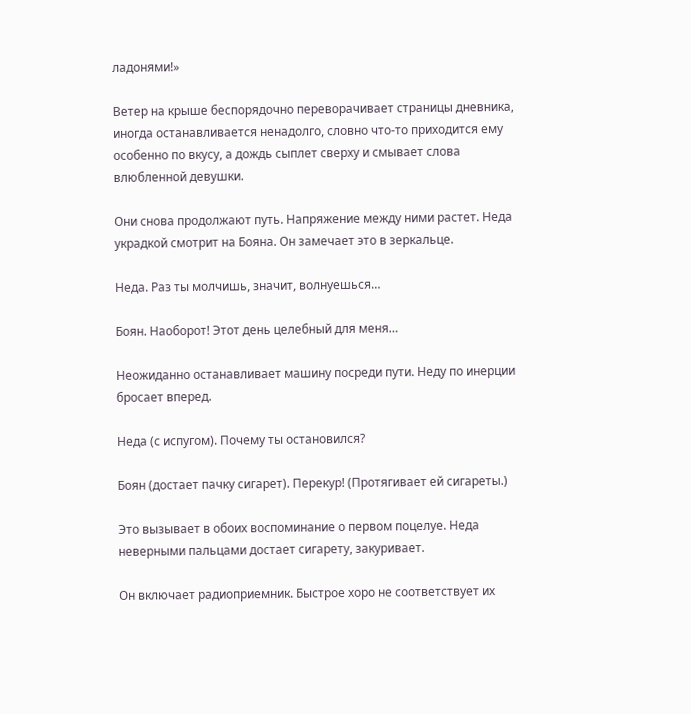ладонями!»

Ветер на крыше беспорядочно переворачивает страницы дневника, иногда останавливается ненадолго, словно что-то приходится ему особенно по вкусу, а дождь сыплет сверху и смывает слова влюбленной девушки.

Они снова продолжают путь. Напряжение между ними растет. Неда украдкой смотрит на Бояна. Он замечает это в зеркальце.

Неда. Раз ты молчишь, значит, волнуешься…

Боян. Наоборот! Этот день целебный для меня…

Неожиданно останавливает машину посреди пути. Неду по инерции бросает вперед.

Неда (с испугом). Почему ты остановился?

Боян (достает пачку сигарет). Перекур! (Протягивает ей сигареты.)

Это вызывает в обоих воспоминание о первом поцелуе. Неда неверными пальцами достает сигарету, закуривает.

Он включает радиоприемник. Быстрое хоро не соответствует их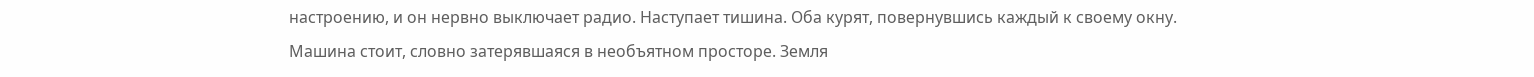настроению, и он нервно выключает радио. Наступает тишина. Оба курят, повернувшись каждый к своему окну. Машина стоит, словно затерявшаяся в необъятном просторе. Земля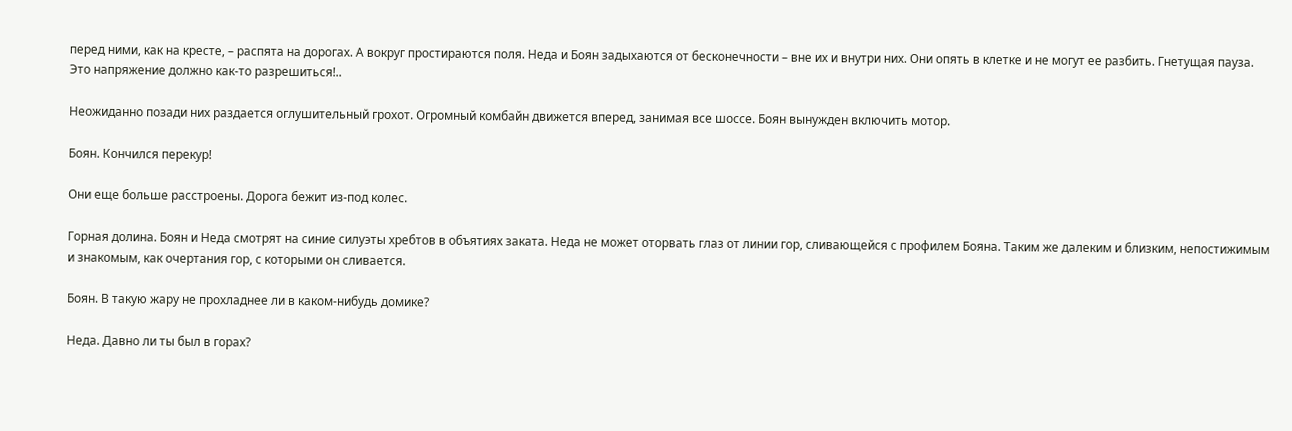перед ними, как на кресте, – распята на дорогах. А вокруг простираются поля. Неда и Боян задыхаются от бесконечности – вне их и внутри них. Они опять в клетке и не могут ее разбить. Гнетущая пауза. Это напряжение должно как-то разрешиться!..

Неожиданно позади них раздается оглушительный грохот. Огромный комбайн движется вперед, занимая все шоссе. Боян вынужден включить мотор.

Боян. Кончился перекур!

Они еще больше расстроены. Дорога бежит из-под колес.

Горная долина. Боян и Неда смотрят на синие силуэты хребтов в объятиях заката. Неда не может оторвать глаз от линии гор, сливающейся с профилем Бояна. Таким же далеким и близким, непостижимым и знакомым, как очертания гор, с которыми он сливается.

Боян. В такую жару не прохладнее ли в каком-нибудь домике?

Неда. Давно ли ты был в горах?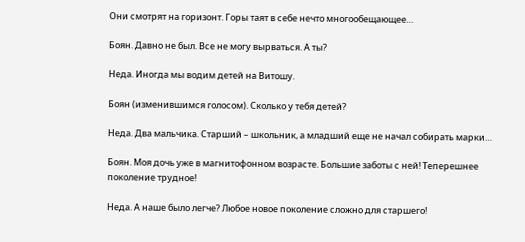Они смотрят на горизонт. Горы таят в себе нечто многообещающее…

Боян. Давно не был. Все не могу вырваться. А ты?

Неда. Иногда мы водим детей на Витошу.

Боян (изменившимся голосом). Сколько у тебя детей?

Неда. Два мальчика. Старший – школьник, а младший еще не начал собирать марки…

Боян. Моя дочь уже в магнитофонном возрасте. Большие заботы с ней! Теперешнее поколение трудное!

Неда. А наше было легче? Любое новое поколение сложно для старшего!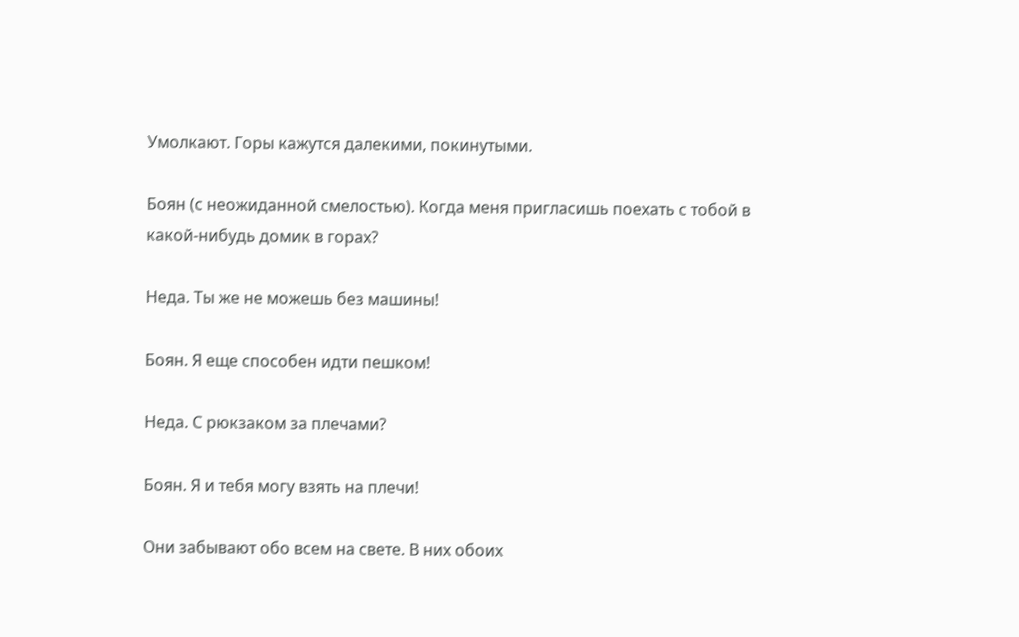Умолкают. Горы кажутся далекими, покинутыми.

Боян (с неожиданной смелостью). Когда меня пригласишь поехать с тобой в какой-нибудь домик в горах?

Неда. Ты же не можешь без машины!

Боян. Я еще способен идти пешком!

Неда. С рюкзаком за плечами?

Боян. Я и тебя могу взять на плечи!

Они забывают обо всем на свете. В них обоих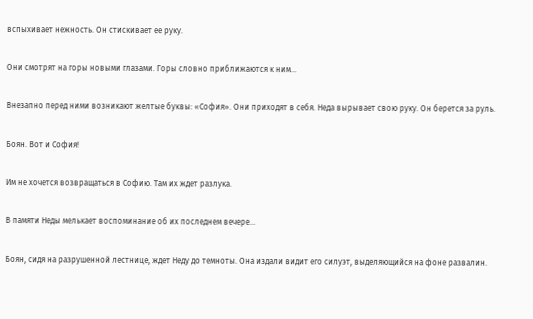вспыхивает нежность. Он стискивает ее руку.

Они смотрят на горы новыми глазами. Горы словно приближаются к ним…

Внезапно перед ними возникают желтые буквы: «София». Они приходят в себя. Неда вырывает свою руку. Он берется за руль.

Боян. Вот и София!

Им не хочется возвращаться в Софию. Там их ждет разлука.

В памяти Неды мелькает воспоминание об их последнем вечере…

Боян, сидя на разрушенной лестнице, ждет Неду до темноты. Она издали видит его силуэт, выделяющийся на фоне развалин.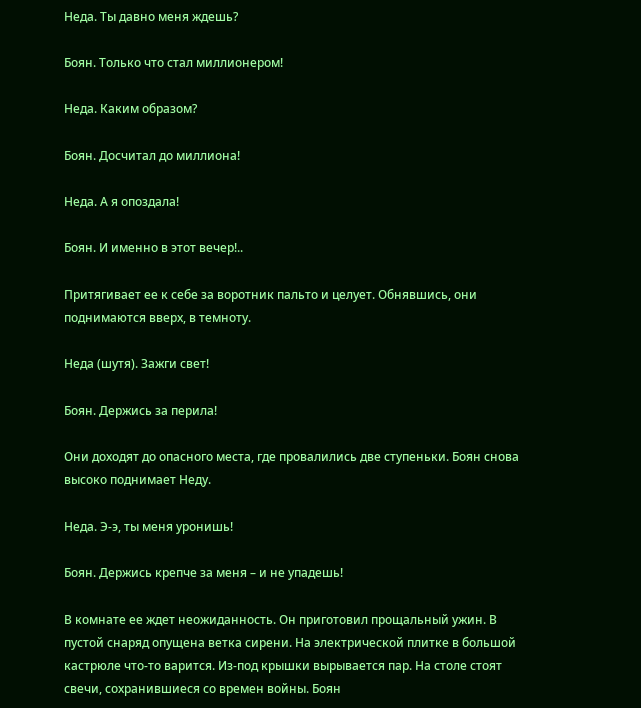Неда. Ты давно меня ждешь?

Боян. Только что стал миллионером!

Неда. Каким образом?

Боян. Досчитал до миллиона!

Неда. А я опоздала!

Боян. И именно в этот вечер!..

Притягивает ее к себе за воротник пальто и целует. Обнявшись, они поднимаются вверх, в темноту.

Неда (шутя). Зажги свет!

Боян. Держись за перила!

Они доходят до опасного места, где провалились две ступеньки. Боян снова высоко поднимает Неду.

Неда. Э-э, ты меня уронишь!

Боян. Держись крепче за меня – и не упадешь!

В комнате ее ждет неожиданность. Он приготовил прощальный ужин. В пустой снаряд опущена ветка сирени. На электрической плитке в большой кастрюле что-то варится. Из-под крышки вырывается пар. На столе стоят свечи, сохранившиеся со времен войны. Боян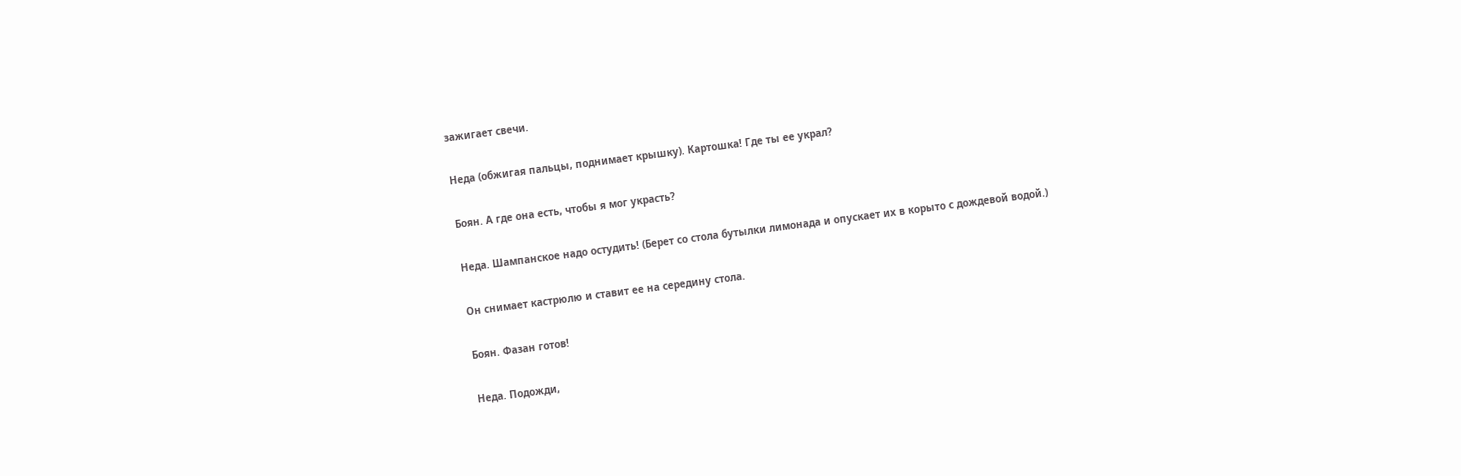зажигает свечи.

Неда (обжигая пальцы, поднимает крышку). Картошка! Где ты ее украл?

Боян. А где она есть, чтобы я мог украсть?

Неда. Шампанское надо остудить! (Берет со стола бутылки лимонада и опускает их в корыто с дождевой водой.)

Он снимает кастрюлю и ставит ее на середину стола.

Боян. Фазан готов!

Неда. Подожди,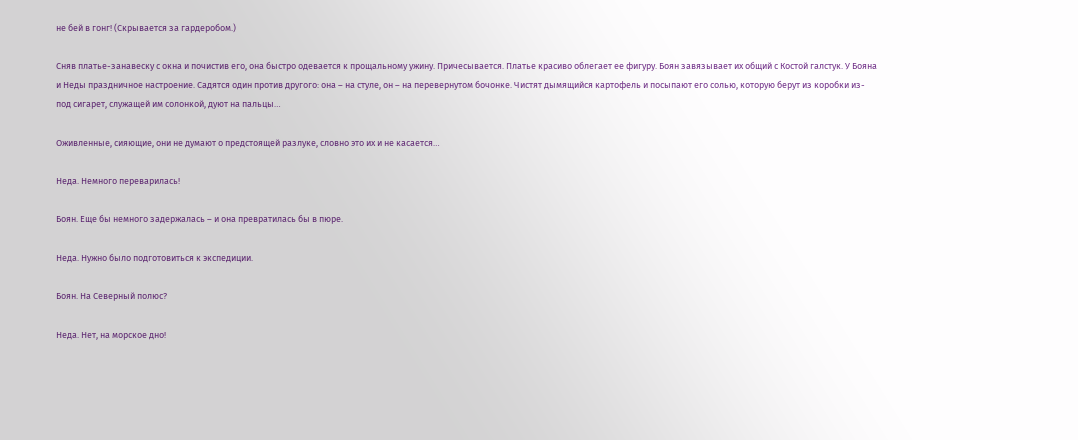не бей в гонг! (Скрывается за гардеробом.)

Сняв платье-занавеску с окна и почистив его, она быстро одевается к прощальному ужину. Причесывается. Платье красиво облегает ее фигуру. Боян завязывает их общий с Костой галстук. У Бояна и Неды праздничное настроение. Садятся один против другого: она – на стуле, он – на перевернутом бочонке. Чистят дымящийся картофель и посыпают его солью, которую берут из коробки из-под сигарет, служащей им солонкой, дуют на пальцы…

Оживленные, сияющие, они не думают о предстоящей разлуке, словно это их и не касается…

Неда. Немного переварилась!

Боян. Еще бы немного задержалась – и она превратилась бы в пюре.

Неда. Нужно было подготовиться к экспедиции.

Боян. На Северный полюс?

Неда. Нет, на морское дно!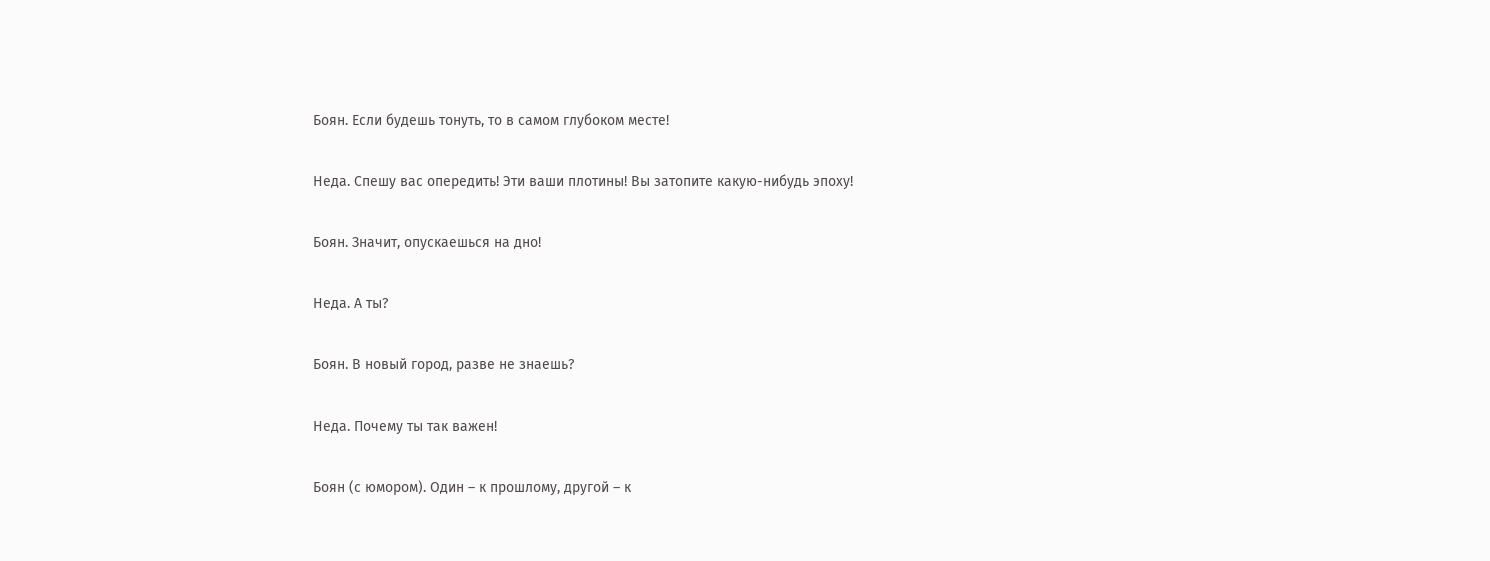Боян. Если будешь тонуть, то в самом глубоком месте!

Неда. Спешу вас опередить! Эти ваши плотины! Вы затопите какую-нибудь эпоху!

Боян. Значит, опускаешься на дно!

Неда. А ты?

Боян. В новый город, разве не знаешь?

Неда. Почему ты так важен!

Боян (с юмором). Один – к прошлому, другой – к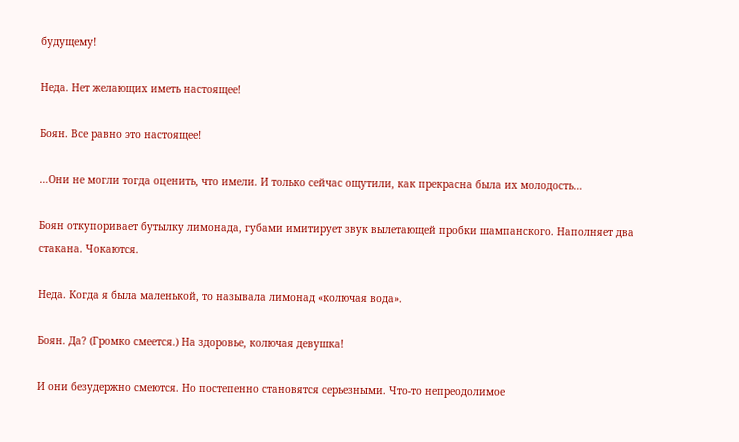будущему!

Неда. Нет желающих иметь настоящее!

Боян. Все равно это настоящее!

…Они не могли тогда оценить, что имели. И только сейчас ощутили, как прекрасна была их молодость…

Боян откупоривает бутылку лимонада, губами имитирует звук вылетающей пробки шампанского. Наполняет два стакана. Чокаются.

Неда. Когда я была маленькой, то называла лимонад «колючая вода».

Боян. Да? (Громко смеется.) На здоровье, колючая девушка!

И они безудержно смеются. Но постепенно становятся серьезными. Что-то непреодолимое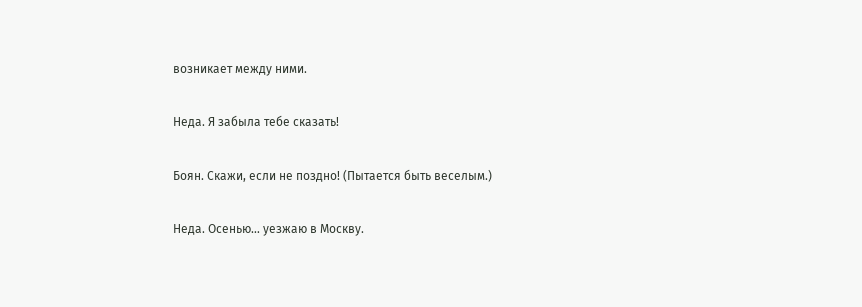возникает между ними.

Неда. Я забыла тебе сказать!

Боян. Скажи, если не поздно! (Пытается быть веселым.)

Неда. Осенью… уезжаю в Москву.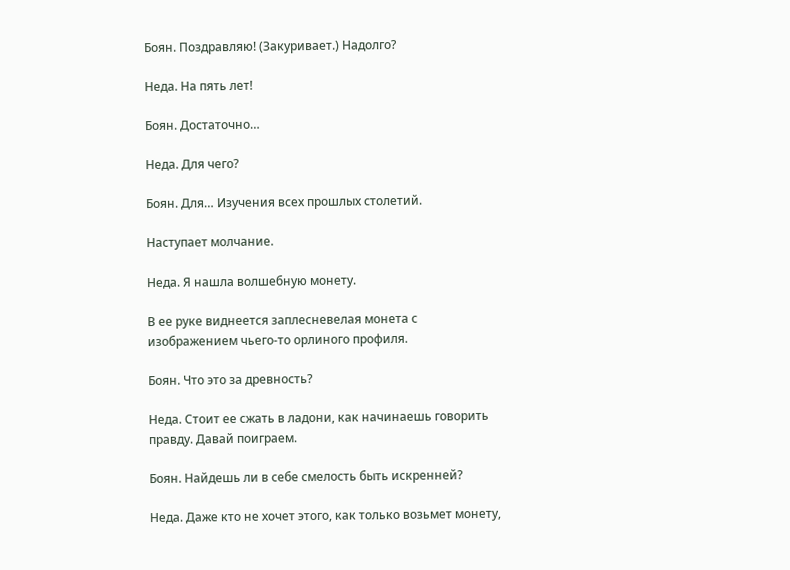Боян. Поздравляю! (Закуривает.) Надолго?

Неда. На пять лет!

Боян. Достаточно…

Неда. Для чего?

Боян. Для… Изучения всех прошлых столетий.

Наступает молчание.

Неда. Я нашла волшебную монету.

В ее руке виднеется заплесневелая монета с изображением чьего-то орлиного профиля.

Боян. Что это за древность?

Неда. Стоит ее сжать в ладони, как начинаешь говорить правду. Давай поиграем.

Боян. Найдешь ли в себе смелость быть искренней?

Неда. Даже кто не хочет этого, как только возьмет монету,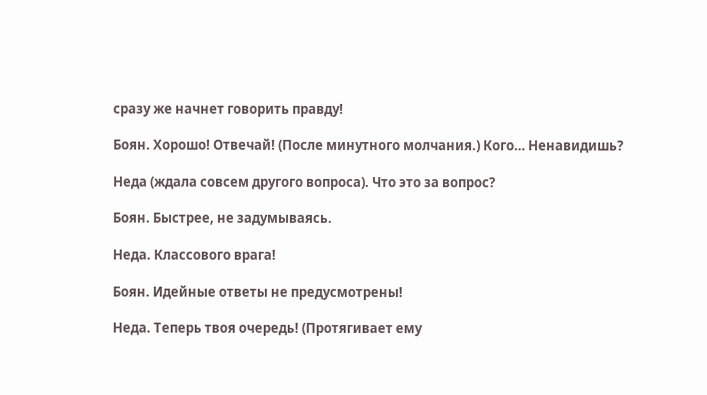сразу же начнет говорить правду!

Боян. Хорошо! Отвечай! (После минутного молчания.) Кого… Ненавидишь?

Неда (ждала совсем другого вопроса). Что это за вопрос?

Боян. Быстрее, не задумываясь.

Неда. Классового врага!

Боян. Идейные ответы не предусмотрены!

Неда. Теперь твоя очередь! (Протягивает ему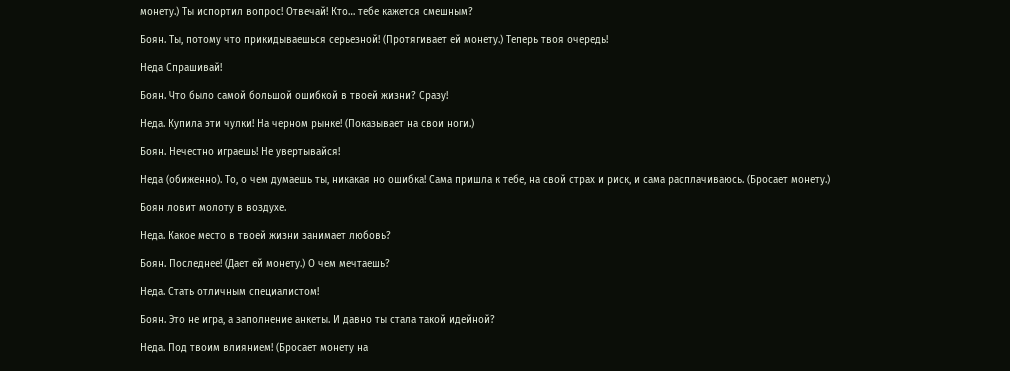монету.) Ты испортил вопрос! Отвечай! Кто… тебе кажется смешным?

Боян. Ты, потому что прикидываешься серьезной! (Протягивает ей монету.) Теперь твоя очередь!

Неда Спрашивай!

Боян. Что было самой большой ошибкой в твоей жизни? Сразу!

Неда. Купила эти чулки! На черном рынке! (Показывает на свои ноги.)

Боян. Нечестно играешь! Не увертывайся!

Неда (обиженно). То, о чем думаешь ты, никакая но ошибка! Сама пришла к тебе, на свой страх и риск, и сама расплачиваюсь. (Бросает монету.)

Боян ловит молоту в воздухе.

Неда. Какое место в твоей жизни занимает любовь?

Боян. Последнее! (Дает ей монету.) О чем мечтаешь?

Неда. Стать отличным специалистом!

Боян. Это не игра, а заполнение анкеты. И давно ты стала такой идейной?

Неда. Под твоим влиянием! (Бросает монету на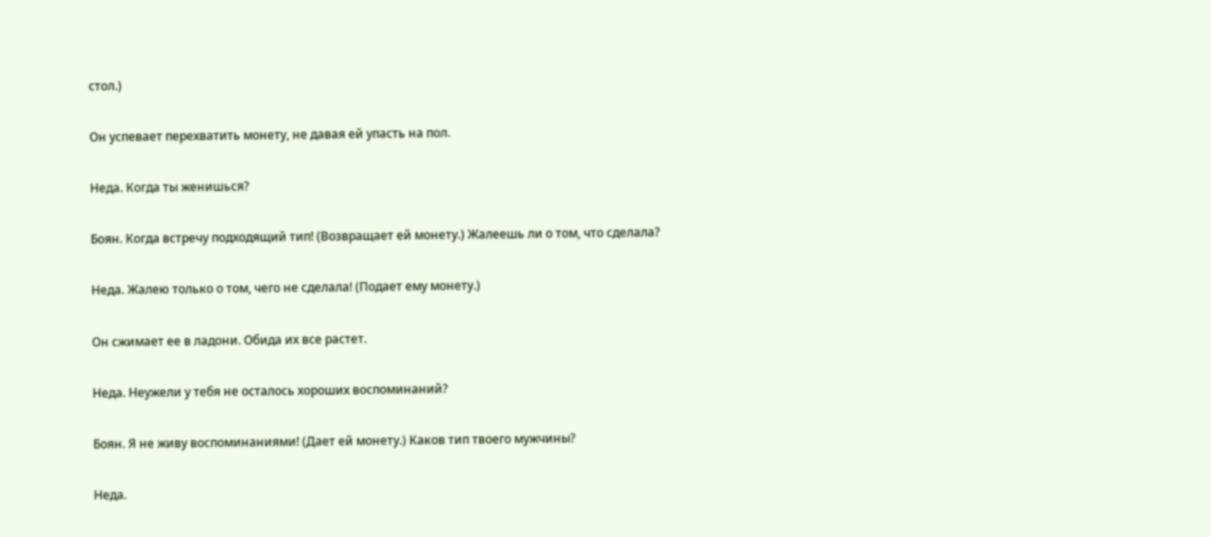стол.)

Он успевает перехватить монету, не давая ей упасть на пол.

Неда. Когда ты женишься?

Боян. Когда встречу подходящий тип! (Возвращает ей монету.) Жалеешь ли о том, что сделала?

Неда. Жалею только о том, чего не сделала! (Подает ему монету.)

Он сжимает ее в ладони. Обида их все растет.

Неда. Неужели у тебя не осталось хороших воспоминаний?

Боян. Я не живу воспоминаниями! (Дает ей монету.) Каков тип твоего мужчины?

Неда.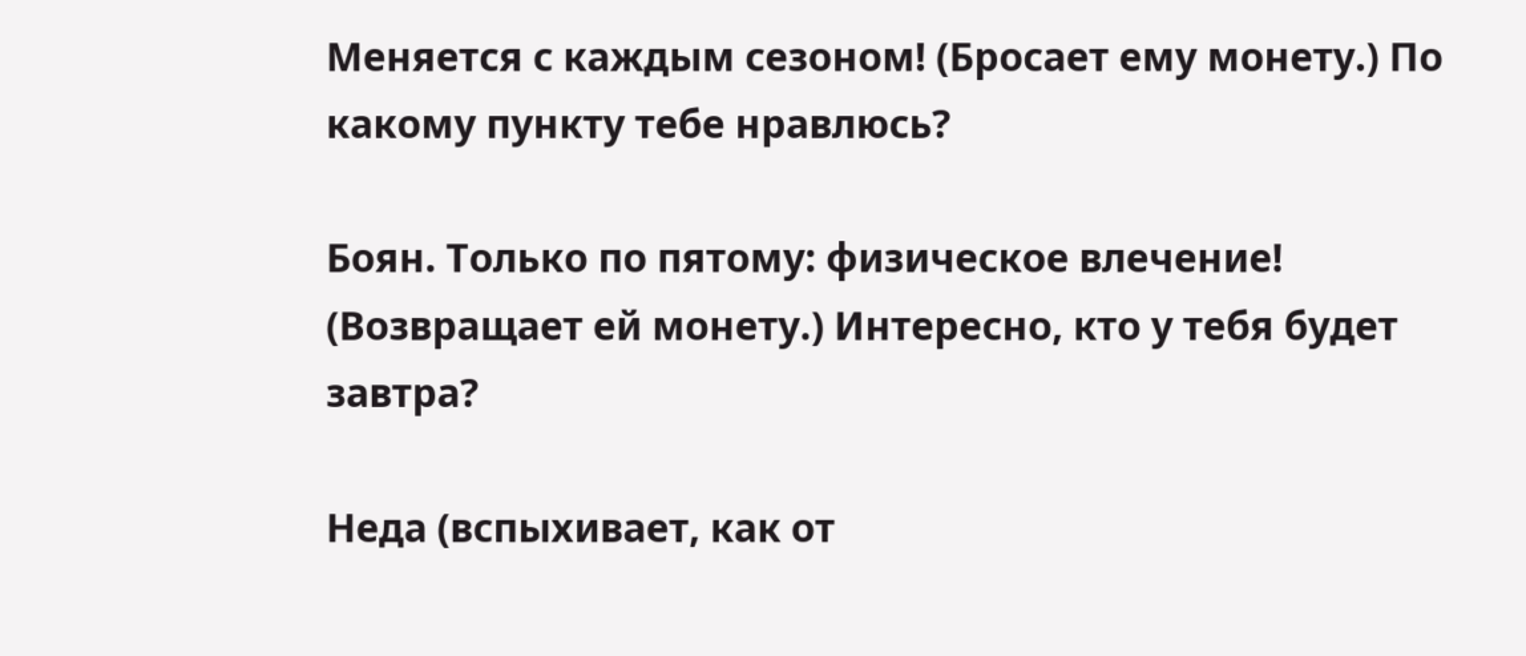Меняется с каждым сезоном! (Бросает ему монету.) По какому пункту тебе нравлюсь?

Боян. Только по пятому: физическое влечение! (Возвращает ей монету.) Интересно, кто у тебя будет завтра?

Неда (вспыхивает, как от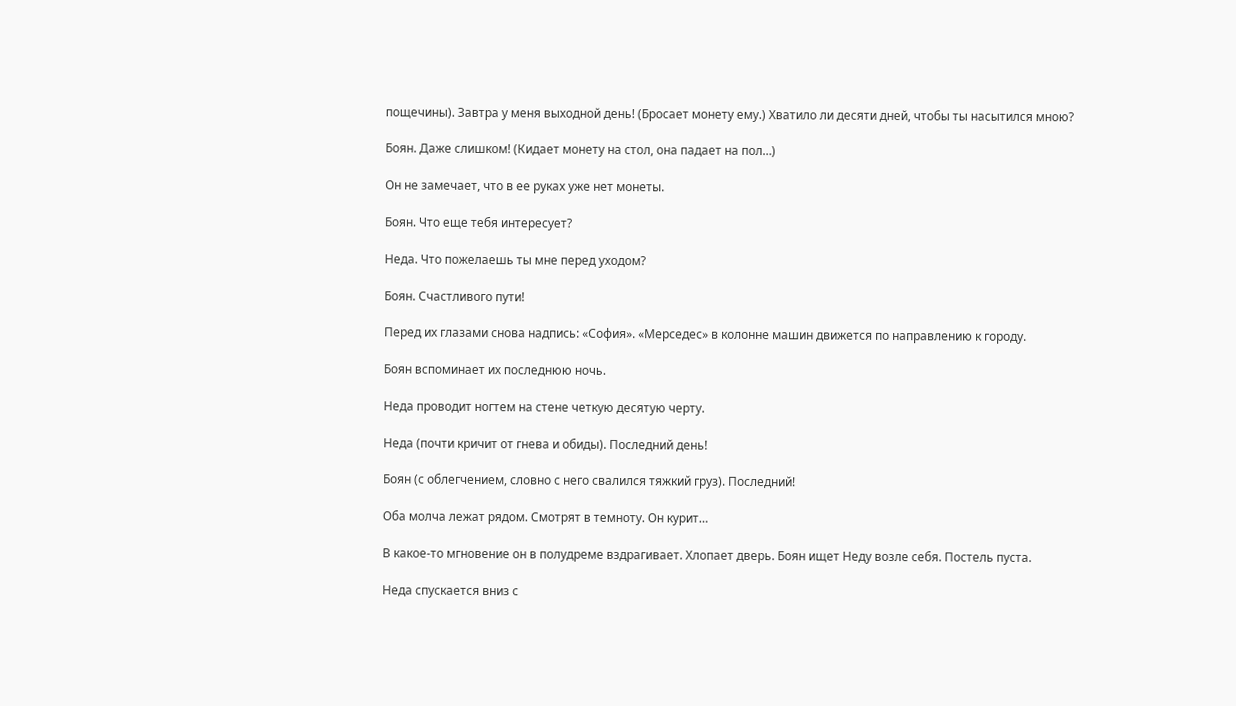пощечины). Завтра у меня выходной день! (Бросает монету ему.) Хватило ли десяти дней, чтобы ты насытился мною?

Боян. Даже слишком! (Кидает монету на стол, она падает на пол…)

Он не замечает, что в ее руках уже нет монеты.

Боян. Что еще тебя интересует?

Неда. Что пожелаешь ты мне перед уходом?

Боян. Счастливого пути!

Перед их глазами снова надпись: «София». «Мерседес» в колонне машин движется по направлению к городу.

Боян вспоминает их последнюю ночь.

Неда проводит ногтем на стене четкую десятую черту.

Неда (почти кричит от гнева и обиды). Последний день!

Боян (с облегчением, словно с него свалился тяжкий груз). Последний!

Оба молча лежат рядом. Смотрят в темноту. Он курит…

В какое-то мгновение он в полудреме вздрагивает. Хлопает дверь. Боян ищет Неду возле себя. Постель пуста.

Неда спускается вниз с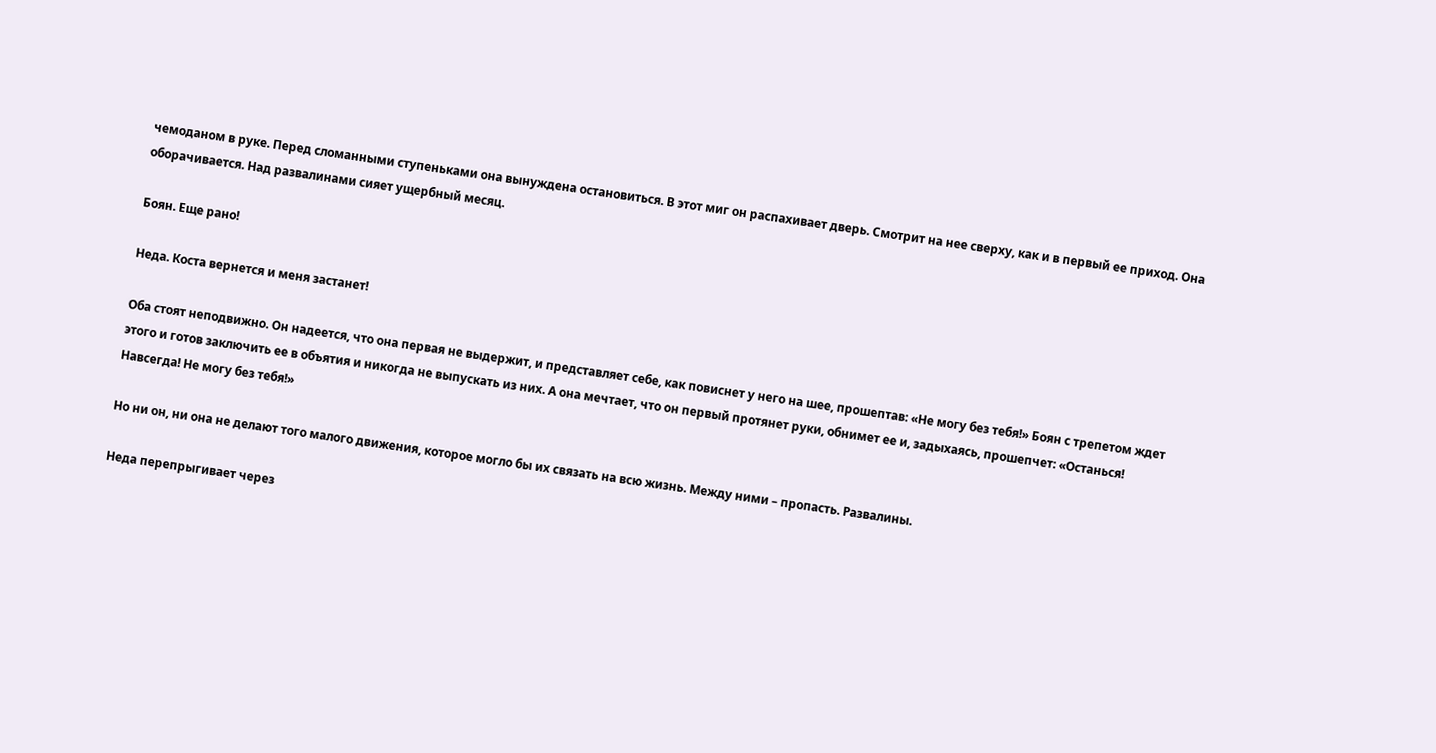чемоданом в руке. Перед сломанными ступеньками она вынуждена остановиться. В этот миг он распахивает дверь. Смотрит на нее сверху, как и в первый ее приход. Она оборачивается. Над развалинами сияет ущербный месяц.

Боян. Еще рано!

Неда. Коста вернется и меня застанет!

Оба стоят неподвижно. Он надеется, что она первая не выдержит, и представляет себе, как повиснет у него на шее, прошептав: «Не могу без тебя!» Боян с трепетом ждет этого и готов заключить ее в объятия и никогда не выпускать из них. А она мечтает, что он первый протянет руки, обнимет ее и, задыхаясь, прошепчет: «Останься! Навсегда! Не могу без тебя!»

Но ни он, ни она не делают того малого движения, которое могло бы их связать на всю жизнь. Между ними – пропасть. Развалины.

Неда перепрыгивает через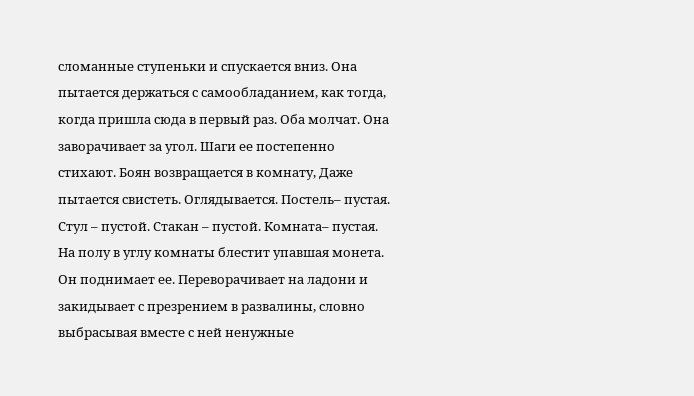сломанные ступеньки и спускается вниз. Она пытается держаться с самообладанием, как тогда, когда пришла сюда в первый раз. Оба молчат. Она заворачивает за угол. Шаги ее постепенно стихают. Боян возвращается в комнату, Даже пытается свистеть. Оглядывается. Постель– пустая. Стул – пустой. Стакан – пустой. Комната– пустая. На полу в углу комнаты блестит упавшая монета. Он поднимает ее. Переворачивает на ладони и закидывает с презрением в развалины, словно выбрасывая вместе с ней ненужные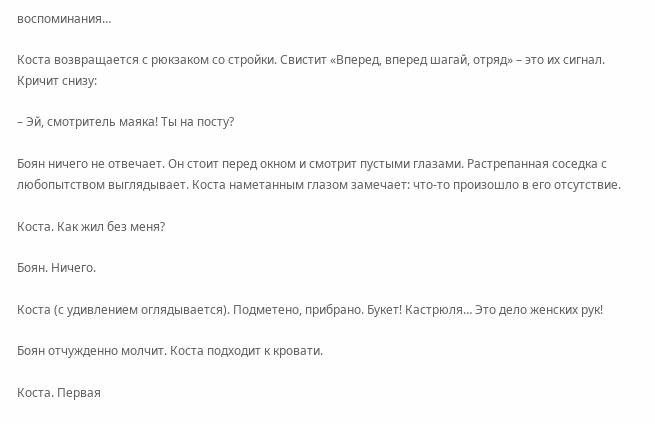воспоминания…

Коста возвращается с рюкзаком со стройки. Свистит «Вперед, вперед шагай, отряд» – это их сигнал. Кричит снизу:

– Эй, смотритель маяка! Ты на посту?

Боян ничего не отвечает. Он стоит перед окном и смотрит пустыми глазами. Растрепанная соседка с любопытством выглядывает. Коста наметанным глазом замечает: что-то произошло в его отсутствие.

Коста. Как жил без меня?

Боян. Ничего.

Коста (с удивлением оглядывается). Подметено, прибрано. Букет! Кастрюля… Это дело женских рук!

Боян отчужденно молчит. Коста подходит к кровати.

Коста. Первая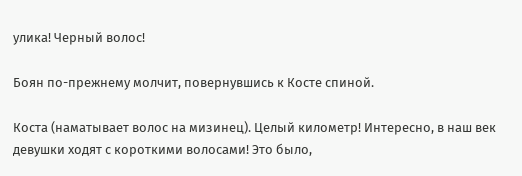улика! Черный волос!

Боян по-прежнему молчит, повернувшись к Косте спиной.

Коста (наматывает волос на мизинец). Целый километр! Интересно, в наш век девушки ходят с короткими волосами! Это было,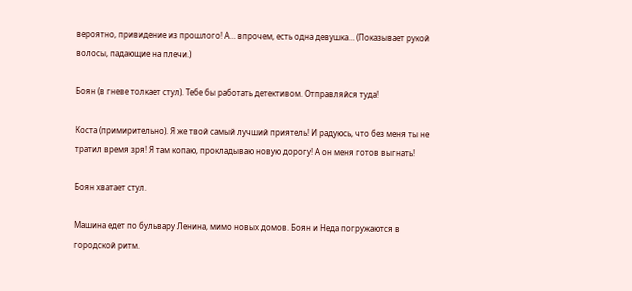вероятно, привидение из прошлого! А… впрочем, есть одна девушка… (Показывает рукой волосы, падающие на плечи.)

Боян (в гневе толкает стул). Тебе бы работать детективом. Отправляйся туда!

Коста (примирительно). Я же твой самый лучший приятель! И радуюсь, что без меня ты не тратил время зря! Я там копаю, прокладываю новую дорогу! А он меня готов выгнать!

Боян хватает стул.

Машина едет по бульвару Ленина, мимо новых домов. Боян и Неда погружаются в городской ритм.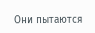Они пытаются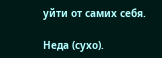уйти от самих себя.

Неда (сухо).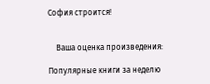София строится!


    Ваша оценка произведения:

Популярные книги за неделю